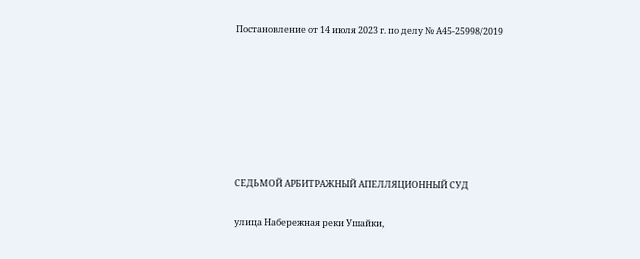Постановление от 14 июля 2023 г. по делу № А45-25998/2019







СЕДЬМОЙ АРБИТРАЖНЫЙ АПЕЛЛЯЦИОННЫЙ СУД

улица Набережная реки Ушайки,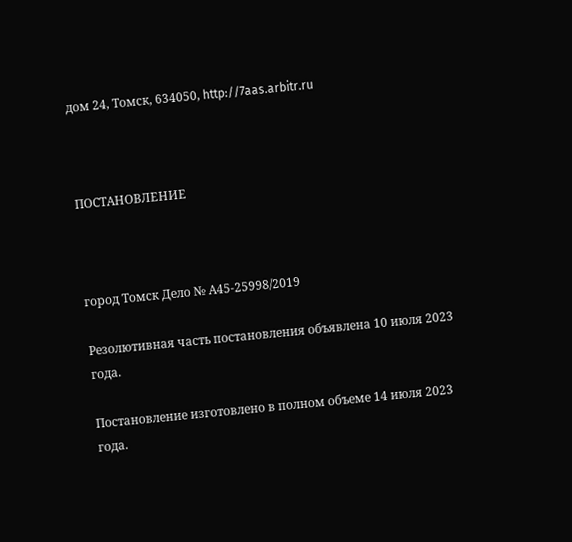дом 24, Томск, 634050, http://7aas.arbitr.ru



ПОСТАНОВЛЕНИЕ



город Томск Дело № А45-25998/2019

Резолютивная часть постановления объявлена 10 июля 2023 года.

Постановление изготовлено в полном объеме 14 июля 2023 года.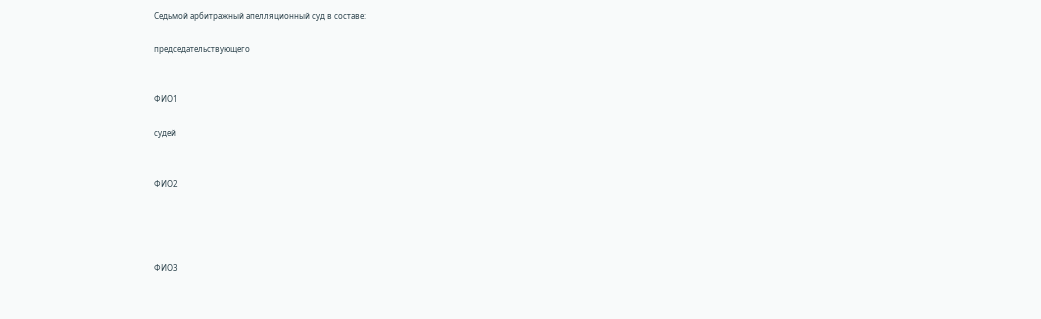Седьмой арбитражный апелляционный суд в составе:

председательствующего


ФИО1

судей


ФИО2




ФИО3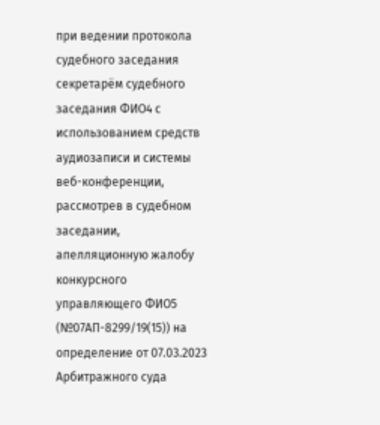при ведении протокола судебного заседания секретарём судебного заседания ФИО4 с использованием средств аудиозаписи и системы веб-конференции, рассмотрев в судебном заседании, апелляционную жалобу конкурсного управляющего ФИО5 (№07АП-8299/19(15)) на определение от 07.03.2023 Арбитражного суда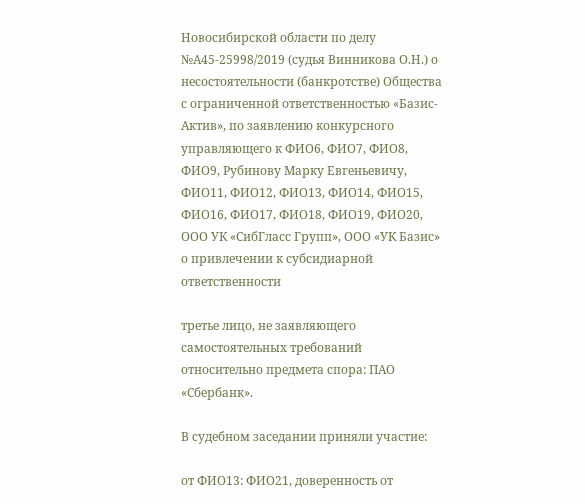Новосибирской области по делу №А45-25998/2019 (судья Винникова О.Н.) о несостоятельности (банкротстве) Общества с ограниченной ответственностью «Базис-Актив», по заявлению конкурсного управляющего к ФИО6, ФИО7, ФИО8, ФИО9, Рубинову Марку Евгеньевичу, ФИО11, ФИО12, ФИО13, ФИО14, ФИО15, ФИО16, ФИО17, ФИО18, ФИО19, ФИО20, ООО УК «СибГласс Групп», ООО «УК Базис» о привлечении к субсидиарной ответственности

третье лицо, не заявляющего самостоятельных требований относительно предмета спора: ПАО «Сбербанк».

В судебном заседании приняли участие:

от ФИО13: ФИО21, доверенность от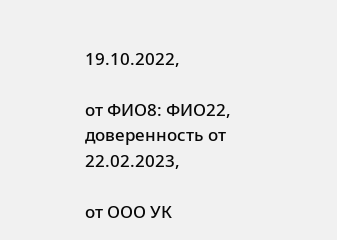19.10.2022,

от ФИО8: ФИО22, доверенность от 22.02.2023,

от ООО УК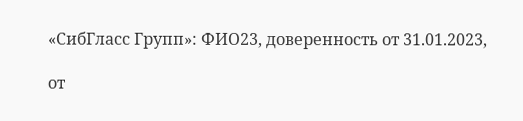«СибГласс Групп»: ФИО23, доверенность от 31.01.2023,

от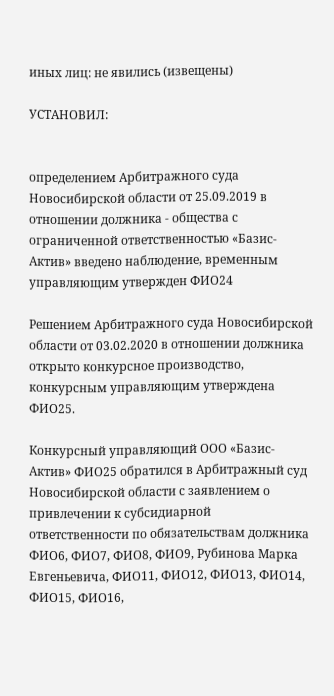иных лиц: не явились (извещены)

УСТАНОВИЛ:


определением Арбитражного суда Новосибирской области от 25.09.2019 в отношении должника - общества с ограниченной ответственностью «Базис-Актив» введено наблюдение, временным управляющим утвержден ФИО24

Решением Арбитражного суда Новосибирской области от 03.02.2020 в отношении должника открыто конкурсное производство, конкурсным управляющим утверждена ФИО25.

Конкурсный управляющий ООО «Базис-Актив» ФИО25 обратился в Арбитражный суд Новосибирской области с заявлением о привлечении к субсидиарной ответственности по обязательствам должника ФИО6, ФИО7, ФИО8, ФИО9, Рубинова Марка Евгеньевича, ФИО11, ФИО12, ФИО13, ФИО14, ФИО15, ФИО16,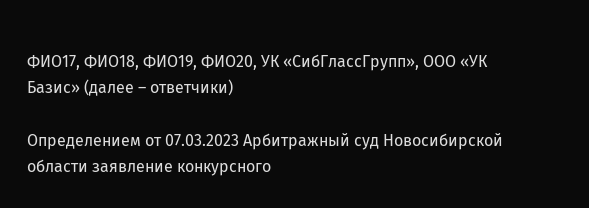ФИО17, ФИО18, ФИО19, ФИО20, УК «СибГлассГрупп», ООО «УК Базис» (далее – ответчики)

Определением от 07.03.2023 Арбитражный суд Новосибирской области заявление конкурсного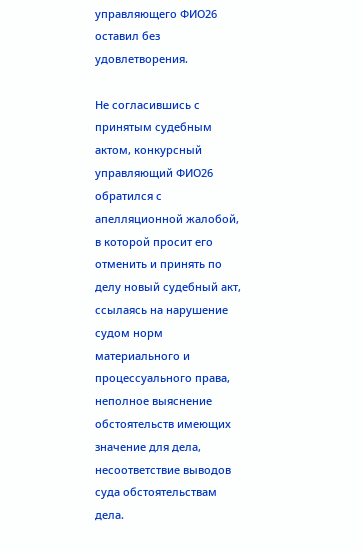управляющего ФИО26 оставил без удовлетворения.

Не согласившись с принятым судебным актом, конкурсный управляющий ФИО26 обратился с апелляционной жалобой, в которой просит его отменить и принять по делу новый судебный акт, ссылаясь на нарушение судом норм материального и процессуального права, неполное выяснение обстоятельств имеющих значение для дела, несоответствие выводов суда обстоятельствам дела.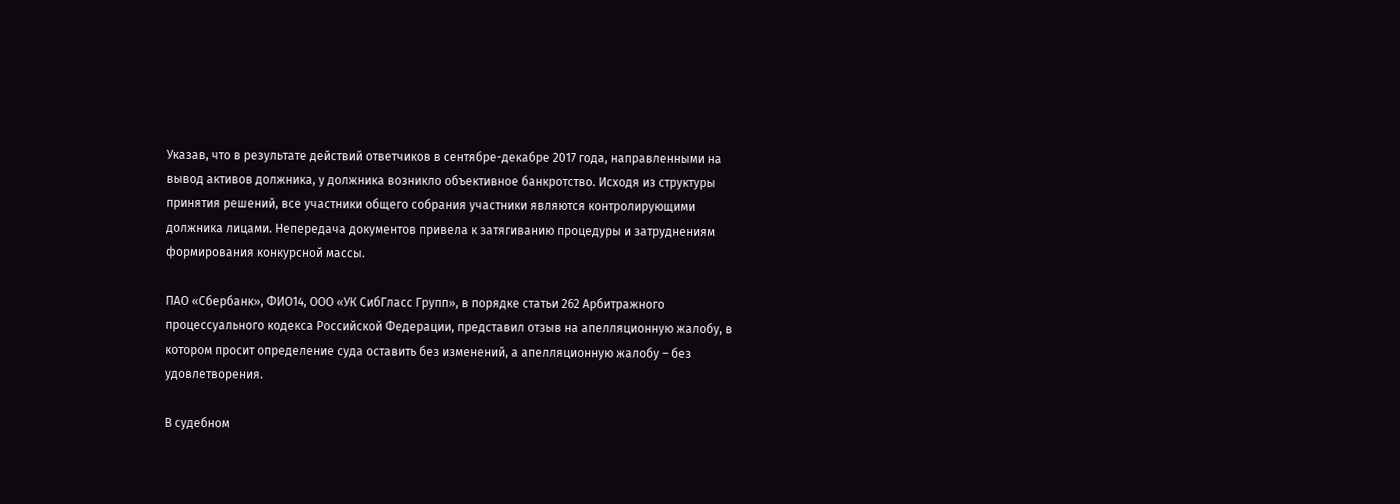Указав, что в результате действий ответчиков в сентябре-декабре 2017 года, направленными на вывод активов должника, у должника возникло объективное банкротство. Исходя из структуры принятия решений, все участники общего собрания участники являются контролирующими должника лицами. Непередача документов привела к затягиванию процедуры и затруднениям формирования конкурсной массы.

ПАО «Сбербанк», ФИО14, ООО «УК СибГласс Групп», в порядке статьи 262 Арбитражного процессуального кодекса Российской Федерации, представил отзыв на апелляционную жалобу, в котором просит определение суда оставить без изменений, а апелляционную жалобу – без удовлетворения.

В судебном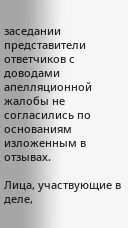заседании представители ответчиков с доводами апелляционной жалобы не согласились по основаниям изложенным в отзывах.

Лица, участвующие в деле,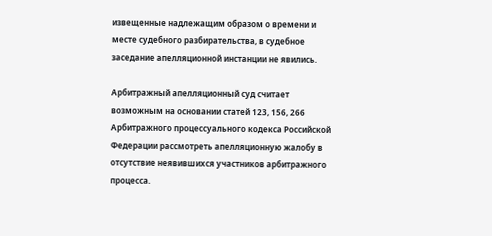извещенные надлежащим образом о времени и месте судебного разбирательства, в судебное заседание апелляционной инстанции не явились.

Арбитражный апелляционный суд считает возможным на основании статей 123, 156, 266 Арбитражного процессуального кодекса Российской Федерации рассмотреть апелляционную жалобу в отсутствие неявившихся участников арбитражного процесса.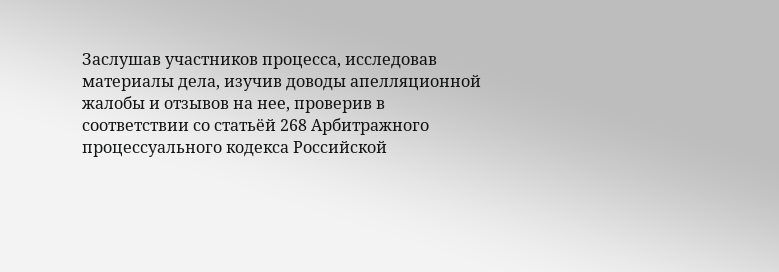Заслушав участников процесса, исследовав материалы дела, изучив доводы апелляционной жалобы и отзывов на нее, проверив в соответствии со статьёй 268 Арбитражного процессуального кодекса Российской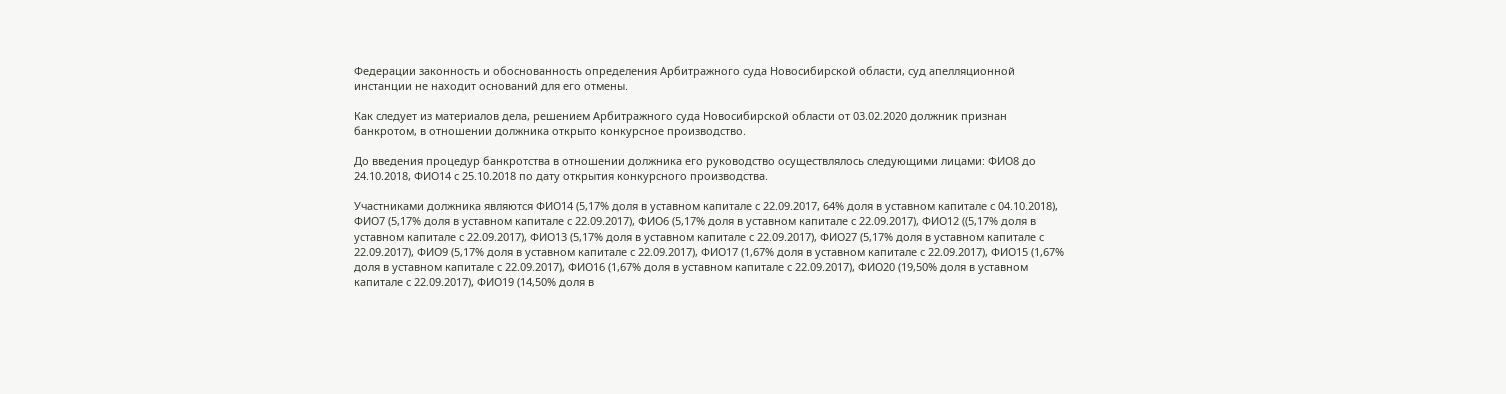Федерации законность и обоснованность определения Арбитражного суда Новосибирской области, суд апелляционной инстанции не находит оснований для его отмены.

Как следует из материалов дела, решением Арбитражного суда Новосибирской области от 03.02.2020 должник признан банкротом, в отношении должника открыто конкурсное производство.

До введения процедур банкротства в отношении должника его руководство осуществлялось следующими лицами: ФИО8 до 24.10.2018, ФИО14 с 25.10.2018 по дату открытия конкурсного производства.

Участниками должника являются ФИО14 (5,17% доля в уставном капитале с 22.09.2017, 64% доля в уставном капитале с 04.10.2018), ФИО7 (5,17% доля в уставном капитале с 22.09.2017), ФИО6 (5,17% доля в уставном капитале с 22.09.2017), ФИО12 ((5,17% доля в уставном капитале с 22.09.2017), ФИО13 (5,17% доля в уставном капитале с 22.09.2017), ФИО27 (5,17% доля в уставном капитале с 22.09.2017), ФИО9 (5,17% доля в уставном капитале с 22.09.2017), ФИО17 (1,67% доля в уставном капитале с 22.09.2017), ФИО15 (1,67% доля в уставном капитале с 22.09.2017), ФИО16 (1,67% доля в уставном капитале с 22.09.2017), ФИО20 (19,50% доля в уставном капитале с 22.09.2017), ФИО19 (14,50% доля в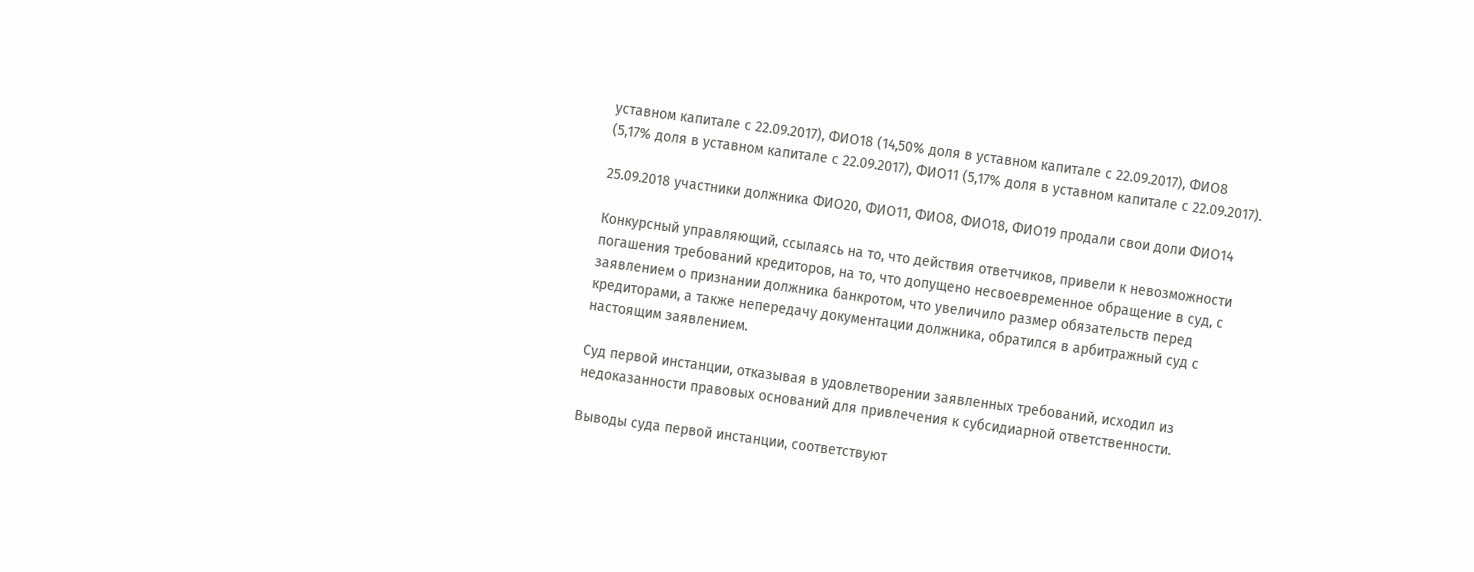уставном капитале с 22.09.2017), ФИО18 (14,50% доля в уставном капитале с 22.09.2017), ФИО8 (5,17% доля в уставном капитале с 22.09.2017), ФИО11 (5,17% доля в уставном капитале с 22.09.2017).

25.09.2018 участники должника ФИО20, ФИО11, ФИО8, ФИО18, ФИО19 продали свои доли ФИО14

Конкурсный управляющий, ссылаясь на то, что действия ответчиков, привели к невозможности погашения требований кредиторов, на то, что допущено несвоевременное обращение в суд, с заявлением о признании должника банкротом, что увеличило размер обязательств перед кредиторами, а также непередачу документации должника, обратился в арбитражный суд с настоящим заявлением.

Суд первой инстанции, отказывая в удовлетворении заявленных требований, исходил из недоказанности правовых оснований для привлечения к субсидиарной ответственности.

Выводы суда первой инстанции, соответствуют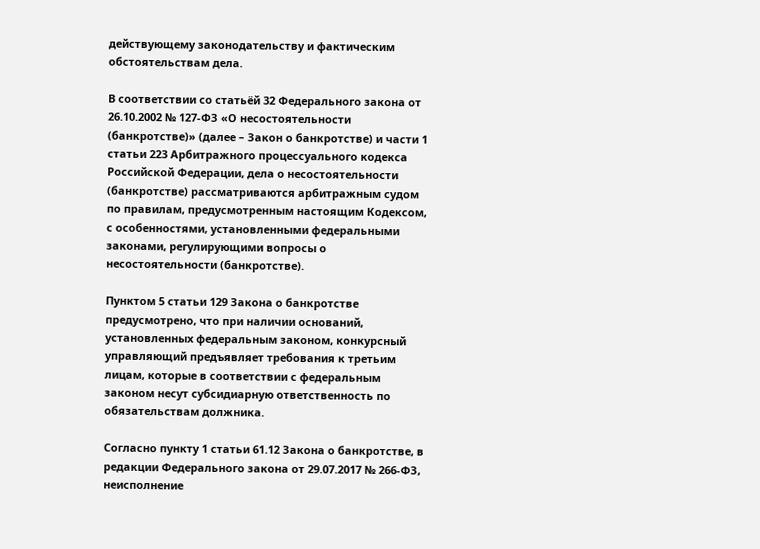действующему законодательству и фактическим обстоятельствам дела.

В соответствии со статьёй 32 Федерального закона от 26.10.2002 № 127-ФЗ «О несостоятельности (банкротстве)» (далее – Закон о банкротстве) и части 1 статьи 223 Арбитражного процессуального кодекса Российской Федерации, дела о несостоятельности (банкротстве) рассматриваются арбитражным судом по правилам, предусмотренным настоящим Кодексом, с особенностями, установленными федеральными законами, регулирующими вопросы о несостоятельности (банкротстве).

Пунктом 5 статьи 129 Закона о банкротстве предусмотрено, что при наличии оснований, установленных федеральным законом, конкурсный управляющий предъявляет требования к третьим лицам, которые в соответствии с федеральным законом несут субсидиарную ответственность по обязательствам должника.

Согласно пункту 1 статьи 61.12 Закона о банкротстве, в редакции Федерального закона от 29.07.2017 № 266-ФЗ, неисполнение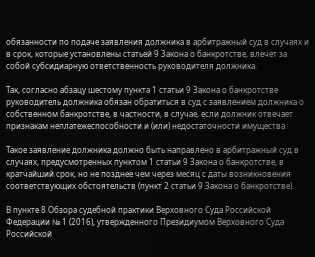обязанности по подаче заявления должника в арбитражный суд в случаях и в срок, которые установлены статьей 9 Закона о банкротстве, влечет за собой субсидиарную ответственность руководителя должника.

Так, согласно абзацу шестому пункта 1 статьи 9 Закона о банкротстве руководитель должника обязан обратиться в суд с заявлением должника о собственном банкротстве, в частности, в случае, если должник отвечает признакам неплатежеспособности и (или) недостаточности имущества.

Такое заявление должника должно быть направлено в арбитражный суд в случаях, предусмотренных пунктом 1 статьи 9 Закона о банкротстве, в кратчайший срок, но не позднее чем через месяц с даты возникновения соответствующих обстоятельств (пункт 2 статьи 9 Закона о банкротстве).

В пункте 8 Обзора судебной практики Верховного Суда Российской Федерации № 1 (2016), утвержденного Президиумом Верховного Суда Российской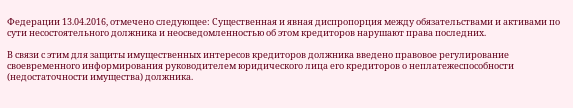Федерации 13.04.2016, отмечено следующее: Существенная и явная диспропорция между обязательствами и активами по сути несостоятельного должника и неосведомленностью об этом кредиторов нарушают права последних.

В связи с этим для защиты имущественных интересов кредиторов должника введено правовое регулирование своевременного информирования руководителем юридического лица его кредиторов о неплатежеспособности (недостаточности имущества) должника.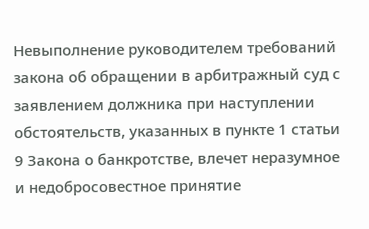Невыполнение руководителем требований закона об обращении в арбитражный суд с заявлением должника при наступлении обстоятельств, указанных в пункте 1 статьи 9 Закона о банкротстве, влечет неразумное и недобросовестное принятие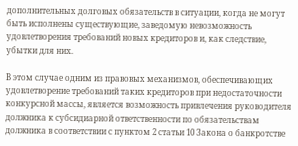дополнительных долговых обязательств в ситуации, когда не могут быть исполнены существующие, заведомую невозможность удовлетворения требований новых кредиторов и, как следствие, убытки для них.

В этом случае одним из правовых механизмов, обеспечивающих удовлетворение требований таких кредиторов при недостаточности конкурсной массы, является возможность привлечения руководителя должника к субсидиарной ответственности по обязательствам должника в соответствии с пунктом 2 статьи 10 Закона о банкротстве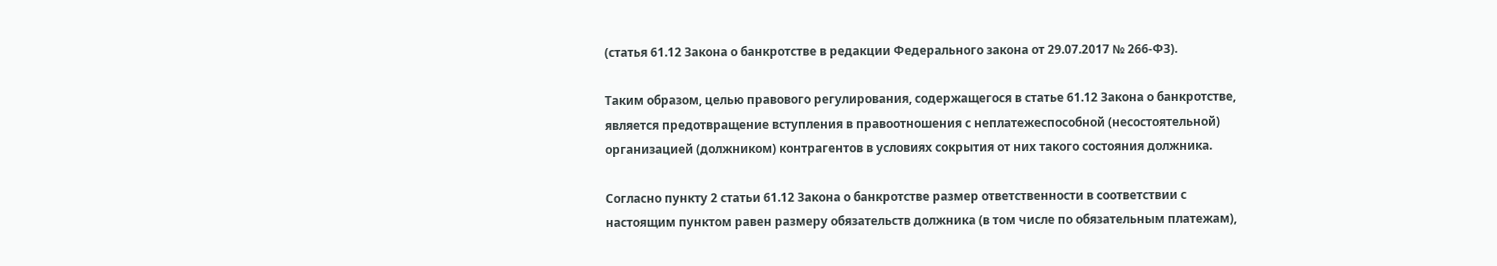(статья 61.12 Закона о банкротстве в редакции Федерального закона от 29.07.2017 № 266-ФЗ).

Таким образом, целью правового регулирования, содержащегося в статье 61.12 Закона о банкротстве, является предотвращение вступления в правоотношения с неплатежеспособной (несостоятельной) организацией (должником) контрагентов в условиях сокрытия от них такого состояния должника.

Согласно пункту 2 статьи 61.12 Закона о банкротстве размер ответственности в соответствии с настоящим пунктом равен размеру обязательств должника (в том числе по обязательным платежам),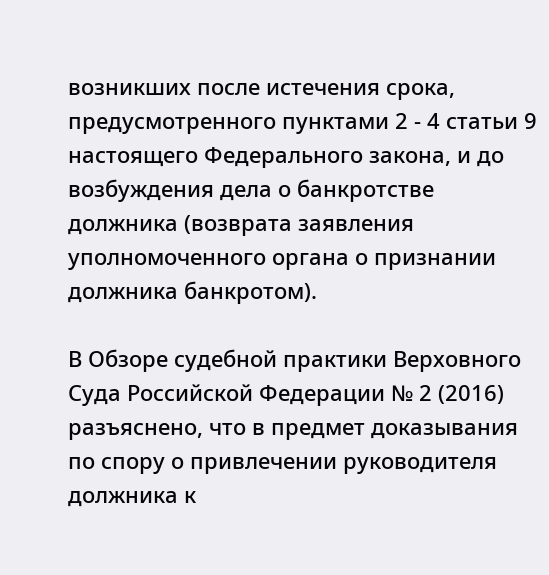возникших после истечения срока, предусмотренного пунктами 2 - 4 статьи 9 настоящего Федерального закона, и до возбуждения дела о банкротстве должника (возврата заявления уполномоченного органа о признании должника банкротом).

В Обзоре судебной практики Верховного Суда Российской Федерации № 2 (2016) разъяснено, что в предмет доказывания по спору о привлечении руководителя должника к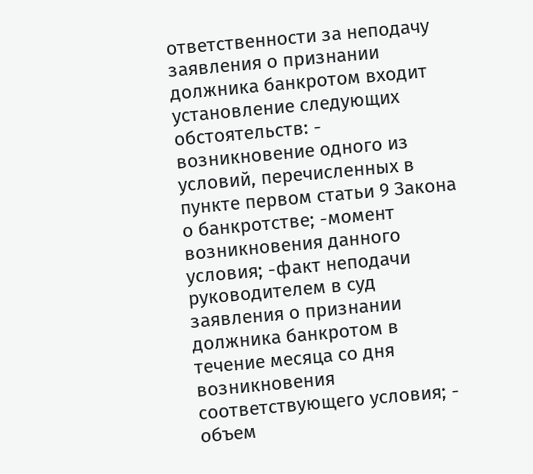ответственности за неподачу заявления о признании должника банкротом входит установление следующих обстоятельств: - возникновение одного из условий, перечисленных в пункте первом статьи 9 Закона о банкротстве; -момент возникновения данного условия; -факт неподачи руководителем в суд заявления о признании должника банкротом в течение месяца со дня возникновения соответствующего условия; - объем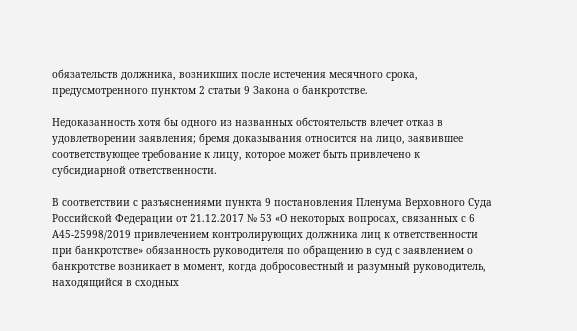обязательств должника, возникших после истечения месячного срока, предусмотренного пунктом 2 статьи 9 Закона о банкротстве.

Недоказанность хотя бы одного из названных обстоятельств влечет отказ в удовлетворении заявления; бремя доказывания относится на лицо, заявившее соответствующее требование к лицу, которое может быть привлечено к субсидиарной ответственности.

В соответствии с разъяснениями пункта 9 постановления Пленума Верховного Суда Российской Федерации от 21.12.2017 № 53 «О некоторых вопросах, связанных с 6 А45-25998/2019 привлечением контролирующих должника лиц к ответственности при банкротстве» обязанность руководителя по обращению в суд с заявлением о банкротстве возникает в момент, когда добросовестный и разумный руководитель, находящийся в сходных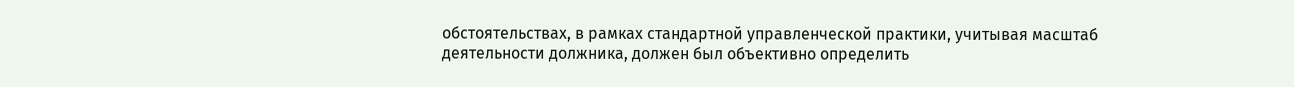обстоятельствах, в рамках стандартной управленческой практики, учитывая масштаб деятельности должника, должен был объективно определить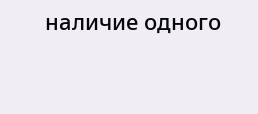наличие одного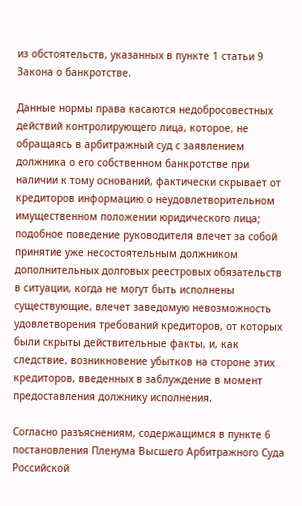из обстоятельств, указанных в пункте 1 статьи 9 Закона о банкротстве.

Данные нормы права касаются недобросовестных действий контролирующего лица, которое, не обращаясь в арбитражный суд с заявлением должника о его собственном банкротстве при наличии к тому оснований, фактически скрывает от кредиторов информацию о неудовлетворительном имущественном положении юридического лица; подобное поведение руководителя влечет за собой принятие уже несостоятельным должником дополнительных долговых реестровых обязательств в ситуации, когда не могут быть исполнены существующие, влечет заведомую невозможность удовлетворения требований кредиторов, от которых были скрыты действительные факты, и, как следствие, возникновение убытков на стороне этих кредиторов, введенных в заблуждение в момент предоставления должнику исполнения.

Согласно разъяснениям, содержащимся в пункте 6 постановления Пленума Высшего Арбитражного Суда Российской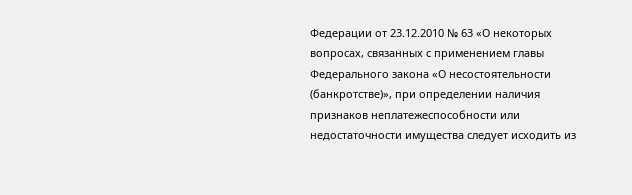Федерации от 23.12.2010 № 63 «О некоторых вопросах, связанных с применением главы Федерального закона «О несостоятельности (банкротстве)», при определении наличия признаков неплатежеспособности или недостаточности имущества следует исходить из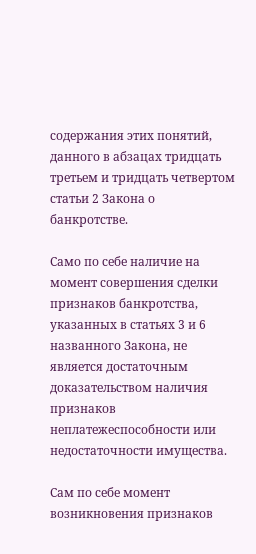содержания этих понятий, данного в абзацах тридцать третьем и тридцать четвертом статьи 2 Закона о банкротстве.

Само по себе наличие на момент совершения сделки признаков банкротства, указанных в статьях 3 и 6 названного Закона, не является достаточным доказательством наличия признаков неплатежеспособности или недостаточности имущества.

Сам по себе момент возникновения признаков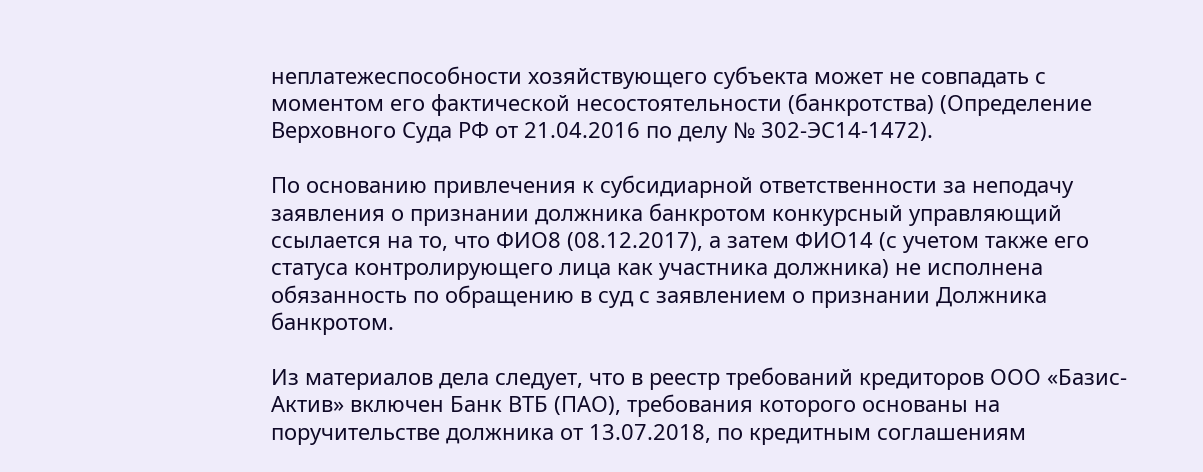неплатежеспособности хозяйствующего субъекта может не совпадать с моментом его фактической несостоятельности (банкротства) (Определение Верховного Суда РФ от 21.04.2016 по делу № 302-ЭС14-1472).

По основанию привлечения к субсидиарной ответственности за неподачу заявления о признании должника банкротом конкурсный управляющий ссылается на то, что ФИО8 (08.12.2017), а затем ФИО14 (с учетом также его статуса контролирующего лица как участника должника) не исполнена обязанность по обращению в суд с заявлением о признании Должника банкротом.

Из материалов дела следует, что в реестр требований кредиторов ООО «Базис-Актив» включен Банк ВТБ (ПАО), требования которого основаны на поручительстве должника от 13.07.2018, по кредитным соглашениям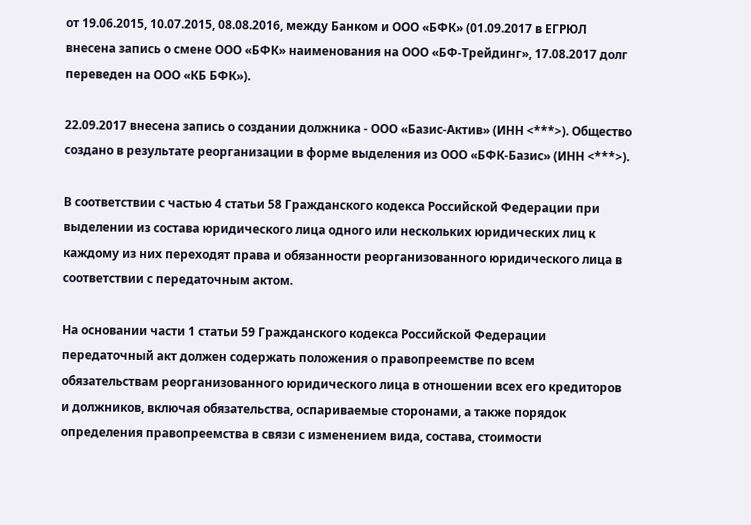от 19.06.2015, 10.07.2015, 08.08.2016, между Банком и ООО «БФК» (01.09.2017 в ЕГРЮЛ внесена запись о смене ООО «БФК» наименования на ООО «БФ-Трейдинг», 17.08.2017 долг переведен на ООО «КБ БФК»).

22.09.2017 внесена запись о создании должника - ООО «Базис-Актив» (ИНН <***>). Общество создано в результате реорганизации в форме выделения из ООО «БФК-Базис» (ИНН <***>).

В соответствии с частью 4 статьи 58 Гражданского кодекса Российской Федерации при выделении из состава юридического лица одного или нескольких юридических лиц к каждому из них переходят права и обязанности реорганизованного юридического лица в соответствии с передаточным актом.

На основании части 1 статьи 59 Гражданского кодекса Российской Федерации передаточный акт должен содержать положения о правопреемстве по всем обязательствам реорганизованного юридического лица в отношении всех его кредиторов и должников, включая обязательства, оспариваемые сторонами, а также порядок определения правопреемства в связи с изменением вида, состава, стоимости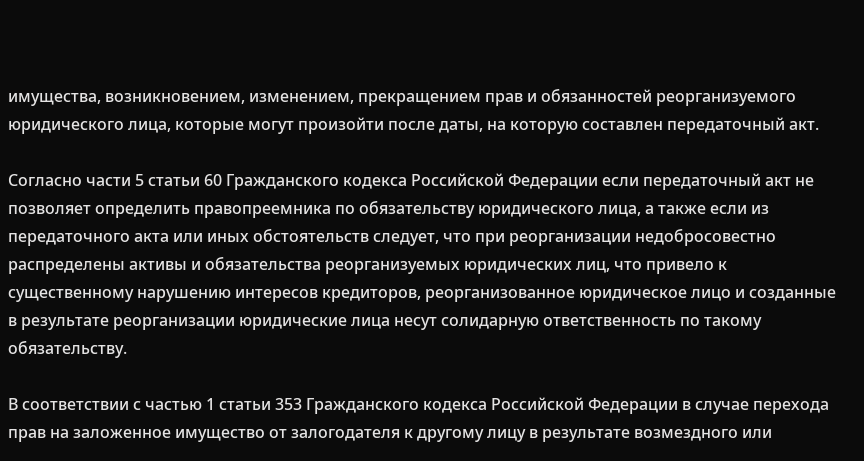имущества, возникновением, изменением, прекращением прав и обязанностей реорганизуемого юридического лица, которые могут произойти после даты, на которую составлен передаточный акт.

Согласно части 5 статьи 60 Гражданского кодекса Российской Федерации если передаточный акт не позволяет определить правопреемника по обязательству юридического лица, а также если из передаточного акта или иных обстоятельств следует, что при реорганизации недобросовестно распределены активы и обязательства реорганизуемых юридических лиц, что привело к существенному нарушению интересов кредиторов, реорганизованное юридическое лицо и созданные в результате реорганизации юридические лица несут солидарную ответственность по такому обязательству.

В соответствии с частью 1 статьи 353 Гражданского кодекса Российской Федерации в случае перехода прав на заложенное имущество от залогодателя к другому лицу в результате возмездного или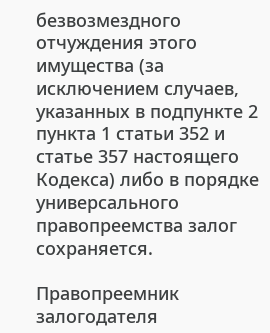безвозмездного отчуждения этого имущества (за исключением случаев, указанных в подпункте 2 пункта 1 статьи 352 и статье 357 настоящего Кодекса) либо в порядке универсального правопреемства залог сохраняется.

Правопреемник залогодателя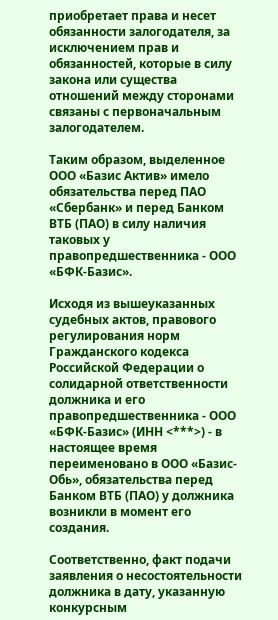приобретает права и несет обязанности залогодателя, за исключением прав и обязанностей, которые в силу закона или существа отношений между сторонами связаны с первоначальным залогодателем.

Таким образом, выделенное ООО «Базис Актив» имело обязательства перед ПАО «Сбербанк» и перед Банком ВТБ (ПАО) в силу наличия таковых у правопредшественника - ООО «БФК-Базис».

Исходя из вышеуказанных судебных актов, правового регулирования норм Гражданского кодекса Российской Федерации о солидарной ответственности должника и его правопредшественника - ООО «БФК-Базис» (ИНН <***>) - в настоящее время переименовано в ООО «Базис-Обь», обязательства перед Банком ВТБ (ПАО) у должника возникли в момент его создания.

Соответственно, факт подачи заявления о несостоятельности должника в дату, указанную конкурсным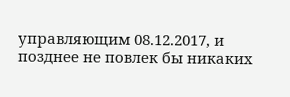управляющим 08.12.2017, и позднее не повлек бы никаких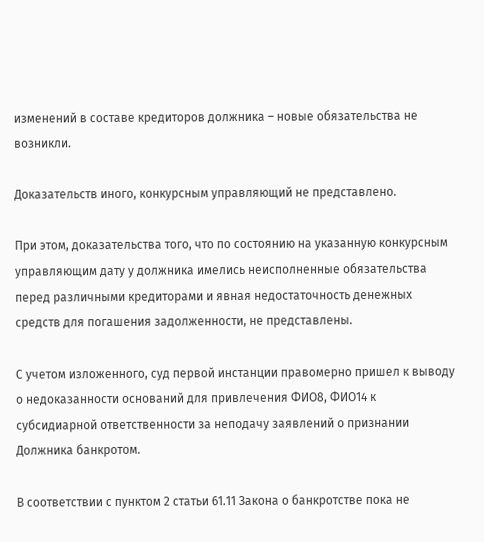изменений в составе кредиторов должника – новые обязательства не возникли.

Доказательств иного, конкурсным управляющий не представлено.

При этом, доказательства того, что по состоянию на указанную конкурсным управляющим дату у должника имелись неисполненные обязательства перед различными кредиторами и явная недостаточность денежных средств для погашения задолженности, не представлены.

С учетом изложенного, суд первой инстанции правомерно пришел к выводу о недоказанности оснований для привлечения ФИО8, ФИО14 к субсидиарной ответственности за неподачу заявлений о признании Должника банкротом.

В соответствии с пунктом 2 статьи 61.11 Закона о банкротстве пока не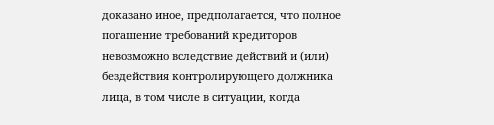доказано иное, предполагается, что полное погашение требований кредиторов невозможно вследствие действий и (или) бездействия контролирующего должника лица, в том числе в ситуации, когда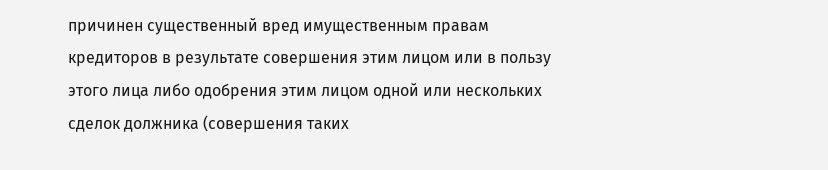причинен существенный вред имущественным правам кредиторов в результате совершения этим лицом или в пользу этого лица либо одобрения этим лицом одной или нескольких сделок должника (совершения таких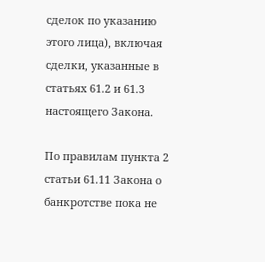сделок по указанию этого лица), включая сделки, указанные в статьях 61.2 и 61.3 настоящего Закона.

По правилам пункта 2 статьи 61.11 Закона о банкротстве пока не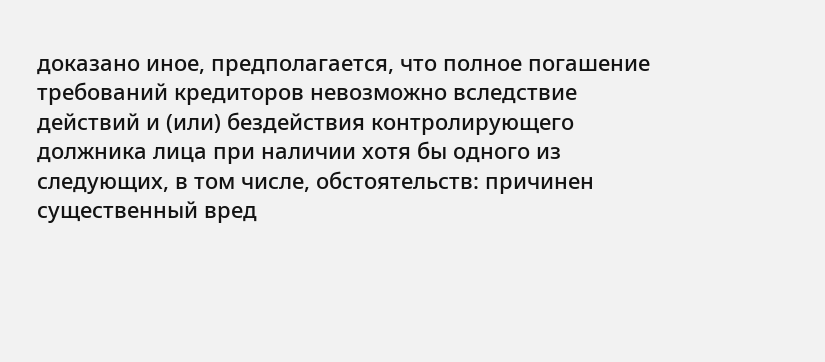доказано иное, предполагается, что полное погашение требований кредиторов невозможно вследствие действий и (или) бездействия контролирующего должника лица при наличии хотя бы одного из следующих, в том числе, обстоятельств: причинен существенный вред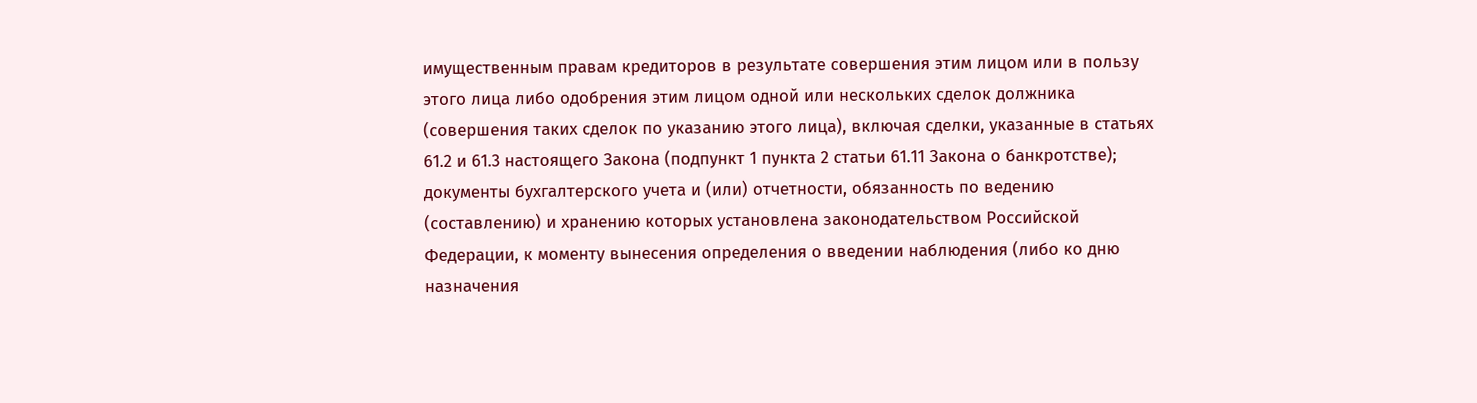имущественным правам кредиторов в результате совершения этим лицом или в пользу этого лица либо одобрения этим лицом одной или нескольких сделок должника (совершения таких сделок по указанию этого лица), включая сделки, указанные в статьях 61.2 и 61.3 настоящего Закона (подпункт 1 пункта 2 статьи 61.11 Закона о банкротстве); документы бухгалтерского учета и (или) отчетности, обязанность по ведению (составлению) и хранению которых установлена законодательством Российской Федерации, к моменту вынесения определения о введении наблюдения (либо ко дню назначения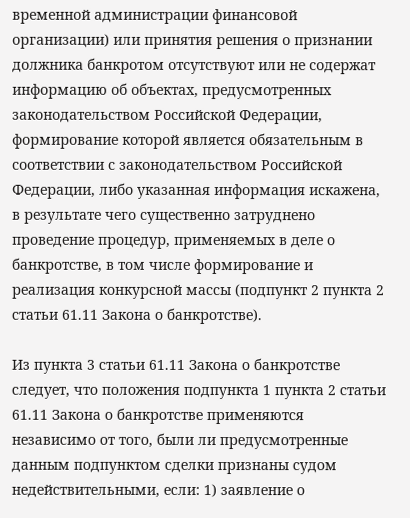временной администрации финансовой организации) или принятия решения о признании должника банкротом отсутствуют или не содержат информацию об объектах, предусмотренных законодательством Российской Федерации, формирование которой является обязательным в соответствии с законодательством Российской Федерации, либо указанная информация искажена, в результате чего существенно затруднено проведение процедур, применяемых в деле о банкротстве, в том числе формирование и реализация конкурсной массы (подпункт 2 пункта 2 статьи 61.11 Закона о банкротстве).

Из пункта 3 статьи 61.11 Закона о банкротстве следует, что положения подпункта 1 пункта 2 статьи 61.11 Закона о банкротстве применяются независимо от того, были ли предусмотренные данным подпунктом сделки признаны судом недействительными, если: 1) заявление о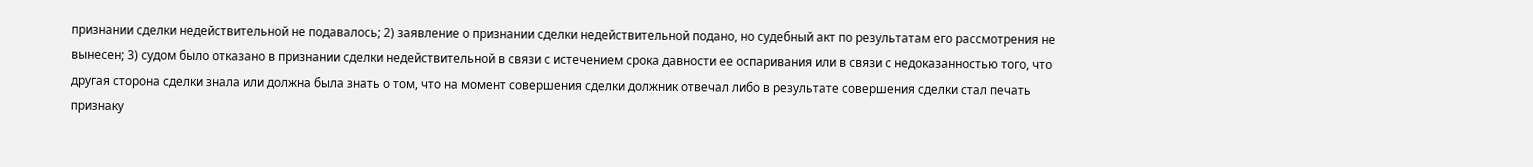признании сделки недействительной не подавалось; 2) заявление о признании сделки недействительной подано, но судебный акт по результатам его рассмотрения не вынесен; 3) судом было отказано в признании сделки недействительной в связи с истечением срока давности ее оспаривания или в связи с недоказанностью того, что другая сторона сделки знала или должна была знать о том, что на момент совершения сделки должник отвечал либо в результате совершения сделки стал печать признаку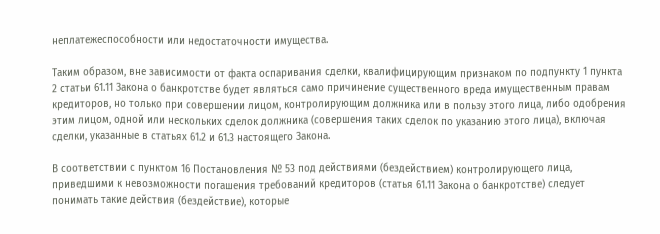неплатежеспособности или недостаточности имущества.

Таким образом, вне зависимости от факта оспаривания сделки, квалифицирующим признаком по подпункту 1 пункта 2 статьи 61.11 Закона о банкротстве будет являться само причинение существенного вреда имущественным правам кредиторов, но только при совершении лицом, контролирующим должника или в пользу этого лица, либо одобрения этим лицом, одной или нескольких сделок должника (совершения таких сделок по указанию этого лица), включая сделки, указанные в статьях 61.2 и 61.3 настоящего Закона.

В соответствии с пунктом 16 Постановления № 53 под действиями (бездействием) контролирующего лица, приведшими к невозможности погашения требований кредиторов (статья 61.11 Закона о банкротстве) следует понимать такие действия (бездействие), которые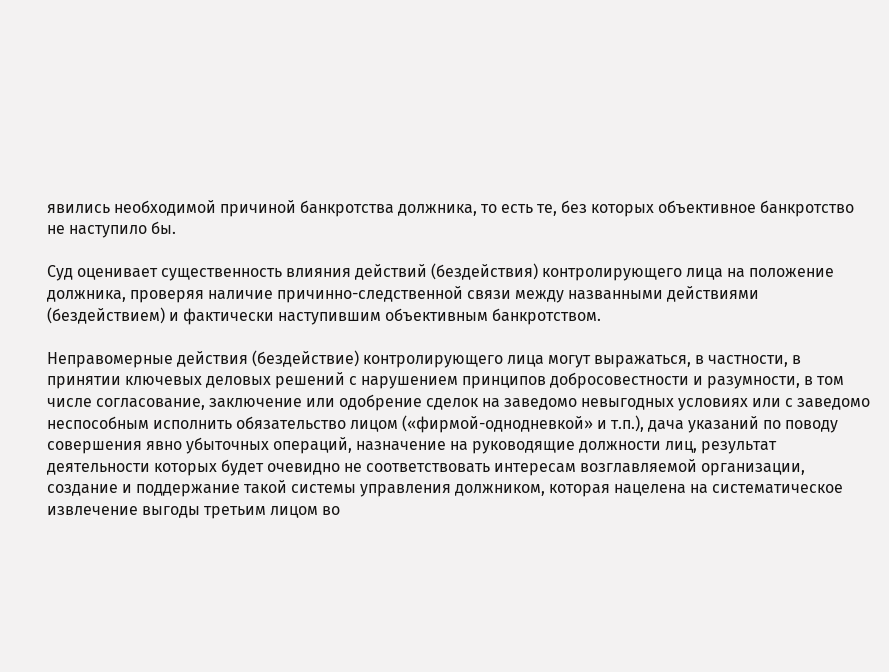явились необходимой причиной банкротства должника, то есть те, без которых объективное банкротство не наступило бы.

Суд оценивает существенность влияния действий (бездействия) контролирующего лица на положение должника, проверяя наличие причинно-следственной связи между названными действиями (бездействием) и фактически наступившим объективным банкротством.

Неправомерные действия (бездействие) контролирующего лица могут выражаться, в частности, в принятии ключевых деловых решений с нарушением принципов добросовестности и разумности, в том числе согласование, заключение или одобрение сделок на заведомо невыгодных условиях или с заведомо неспособным исполнить обязательство лицом («фирмой-однодневкой» и т.п.), дача указаний по поводу совершения явно убыточных операций, назначение на руководящие должности лиц, результат деятельности которых будет очевидно не соответствовать интересам возглавляемой организации, создание и поддержание такой системы управления должником, которая нацелена на систематическое извлечение выгоды третьим лицом во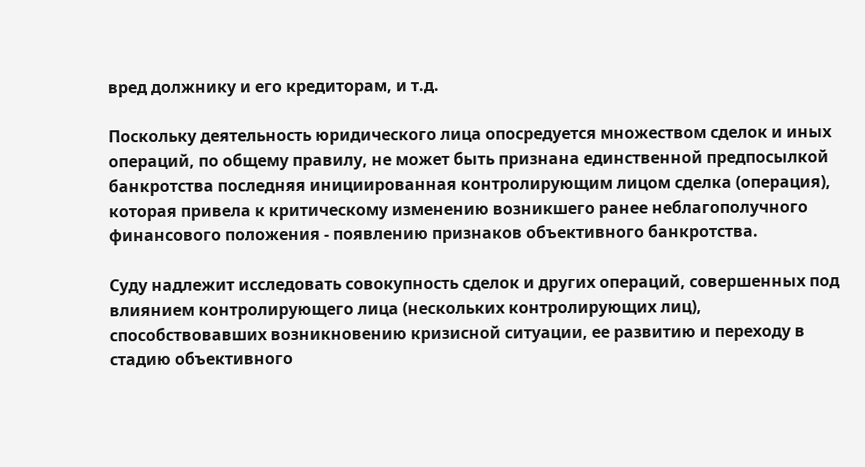вред должнику и его кредиторам, и т.д.

Поскольку деятельность юридического лица опосредуется множеством сделок и иных операций, по общему правилу, не может быть признана единственной предпосылкой банкротства последняя инициированная контролирующим лицом сделка (операция), которая привела к критическому изменению возникшего ранее неблагополучного финансового положения - появлению признаков объективного банкротства.

Суду надлежит исследовать совокупность сделок и других операций, совершенных под влиянием контролирующего лица (нескольких контролирующих лиц), способствовавших возникновению кризисной ситуации, ее развитию и переходу в стадию объективного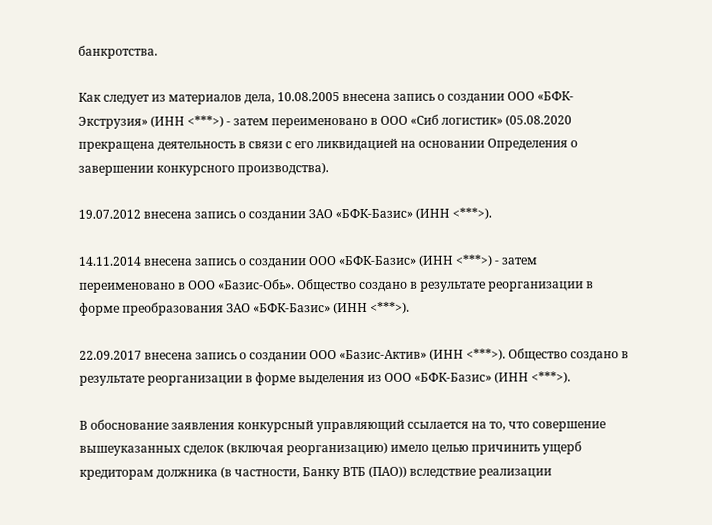банкротства.

Как следует из материалов дела, 10.08.2005 внесена запись о создании ООО «БФК-Экструзия» (ИНН <***>) - затем переименовано в ООО «Сиб логистик» (05.08.2020 прекращена деятельность в связи с его ликвидацией на основании Определения о завершении конкурсного производства).

19.07.2012 внесена запись о создании ЗАО «БФК-Базис» (ИНН <***>).

14.11.2014 внесена запись о создании ООО «БФК-Базис» (ИНН <***>) - затем переименовано в ООО «Базис-Обь». Общество создано в результате реорганизации в форме преобразования ЗАО «БФК-Базис» (ИНН <***>).

22.09.2017 внесена запись о создании ООО «Базис-Актив» (ИНН <***>). Общество создано в результате реорганизации в форме выделения из ООО «БФК-Базис» (ИНН <***>).

В обоснование заявления конкурсный управляющий ссылается на то, что совершение вышеуказанных сделок (включая реорганизацию) имело целью причинить ущерб кредиторам должника (в частности, Банку ВТБ (ПАО)) вследствие реализации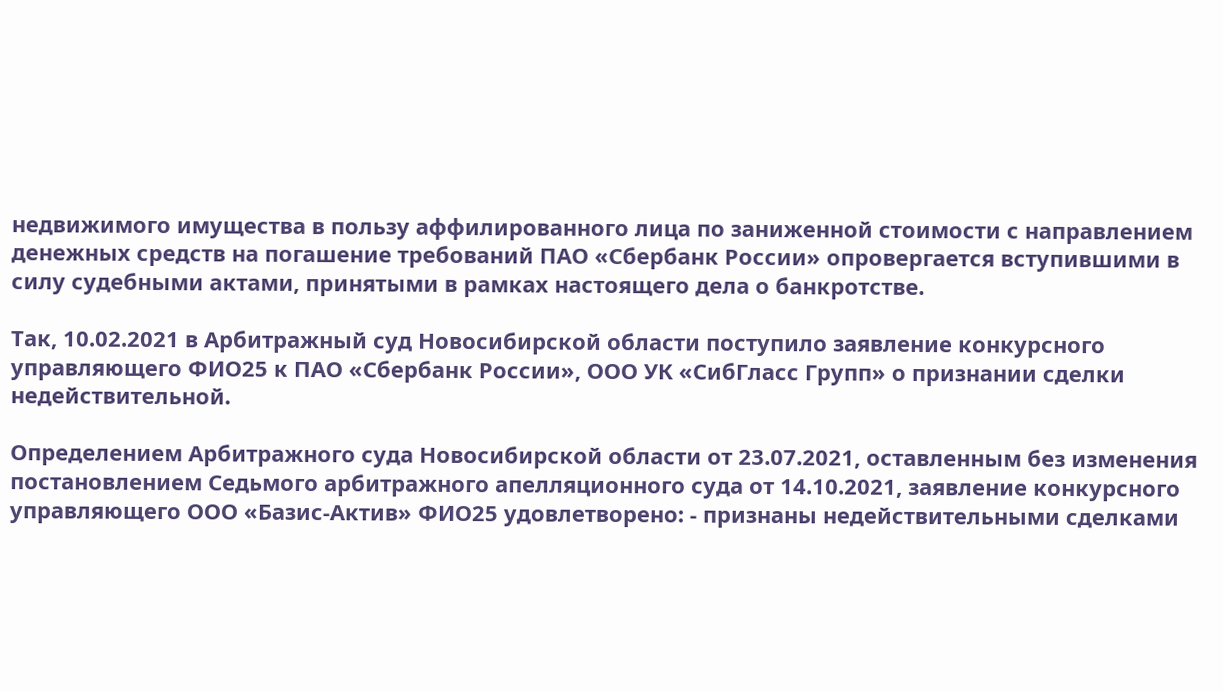недвижимого имущества в пользу аффилированного лица по заниженной стоимости с направлением денежных средств на погашение требований ПАО «Сбербанк России» опровергается вступившими в силу судебными актами, принятыми в рамках настоящего дела о банкротстве.

Так, 10.02.2021 в Арбитражный суд Новосибирской области поступило заявление конкурсного управляющего ФИО25 к ПАО «Сбербанк России», ООО УК «СибГласс Групп» о признании сделки недействительной.

Определением Арбитражного суда Новосибирской области от 23.07.2021, оставленным без изменения постановлением Седьмого арбитражного апелляционного суда от 14.10.2021, заявление конкурсного управляющего ООО «Базис-Актив» ФИО25 удовлетворено: - признаны недействительными сделками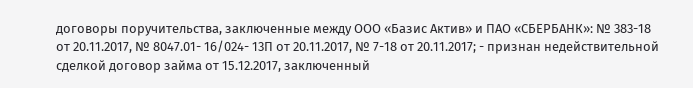договоры поручительства, заключенные между ООО «Базис Актив» и ПАО «СБЕРБАНК»: № 383-18 от 20.11.2017, № 8047.01- 16/024- 13П от 20.11.2017, № 7-18 от 20.11.2017; - признан недействительной сделкой договор займа от 15.12.2017, заключенный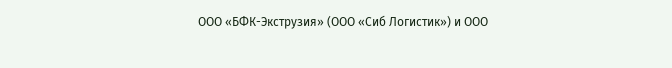ООО «БФК-Экструзия» (ООО «Сиб Логистик») и ООО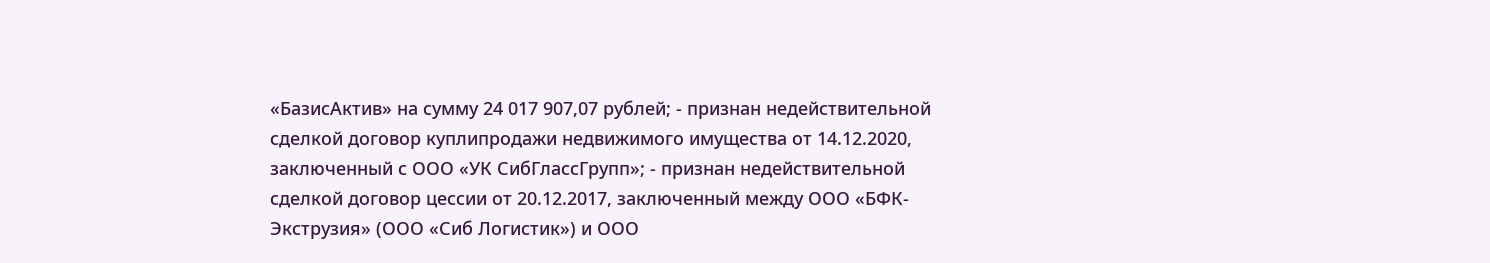«БазисАктив» на сумму 24 017 907,07 рублей; - признан недействительной сделкой договор куплипродажи недвижимого имущества от 14.12.2020, заключенный с ООО «УК СибГлассГрупп»; - признан недействительной сделкой договор цессии от 20.12.2017, заключенный между ООО «БФК-Экструзия» (ООО «Сиб Логистик») и ООО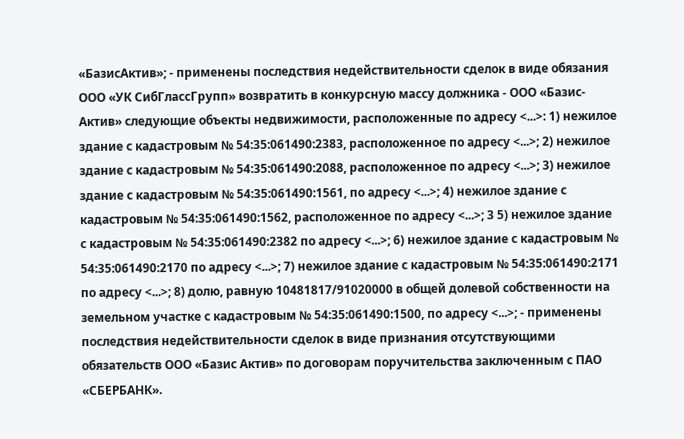«БазисАктив»; - применены последствия недействительности сделок в виде обязания ООО «УК СибГлассГрупп» возвратить в конкурсную массу должника - ООО «Базис-Актив» следующие объекты недвижимости, расположенные по адресу <...>: 1) нежилое здание с кадастровым № 54:35:061490:2383, расположенное по адресу <...>; 2) нежилое здание с кадастровым № 54:35:061490:2088, расположенное по адресу <...>; 3) нежилое здание с кадастровым № 54:35:061490:1561, по адресу <...>; 4) нежилое здание с кадастровым № 54:35:061490:1562, расположенное по адресу <...>; 3 5) нежилое здание с кадастровым № 54:35:061490:2382 по адресу <...>; 6) нежилое здание с кадастровым № 54:35:061490:2170 по адресу <...>; 7) нежилое здание с кадастровым № 54:35:061490:2171 по адресу <...>; 8) долю, равную 10481817/91020000 в общей долевой собственности на земельном участке с кадастровым № 54:35:061490:1500, по адресу <...>; - применены последствия недействительности сделок в виде признания отсутствующими обязательств ООО «Базис Актив» по договорам поручительства заключенным с ПАО «СБЕРБАНК».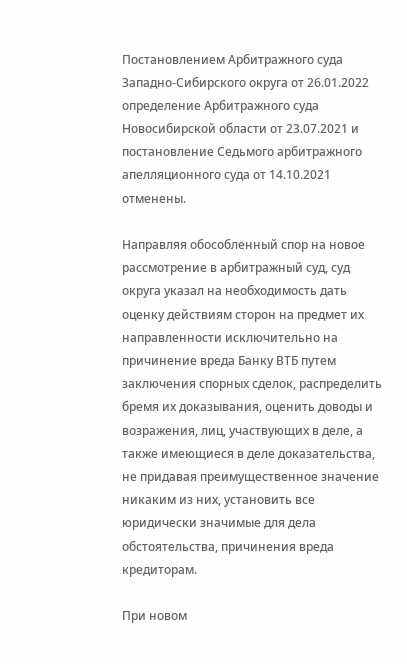Постановлением Арбитражного суда Западно-Сибирского округа от 26.01.2022 определение Арбитражного суда Новосибирской области от 23.07.2021 и постановление Седьмого арбитражного апелляционного суда от 14.10.2021 отменены.

Направляя обособленный спор на новое рассмотрение в арбитражный суд, суд округа указал на необходимость дать оценку действиям сторон на предмет их направленности исключительно на причинение вреда Банку ВТБ путем заключения спорных сделок, распределить бремя их доказывания, оценить доводы и возражения, лиц, участвующих в деле, а также имеющиеся в деле доказательства, не придавая преимущественное значение никаким из них, установить все юридически значимые для дела обстоятельства, причинения вреда кредиторам.

При новом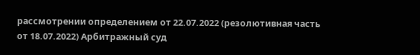рассмотрении определением от 22.07.2022 (резолютивная часть от 18.07.2022) Арбитражный суд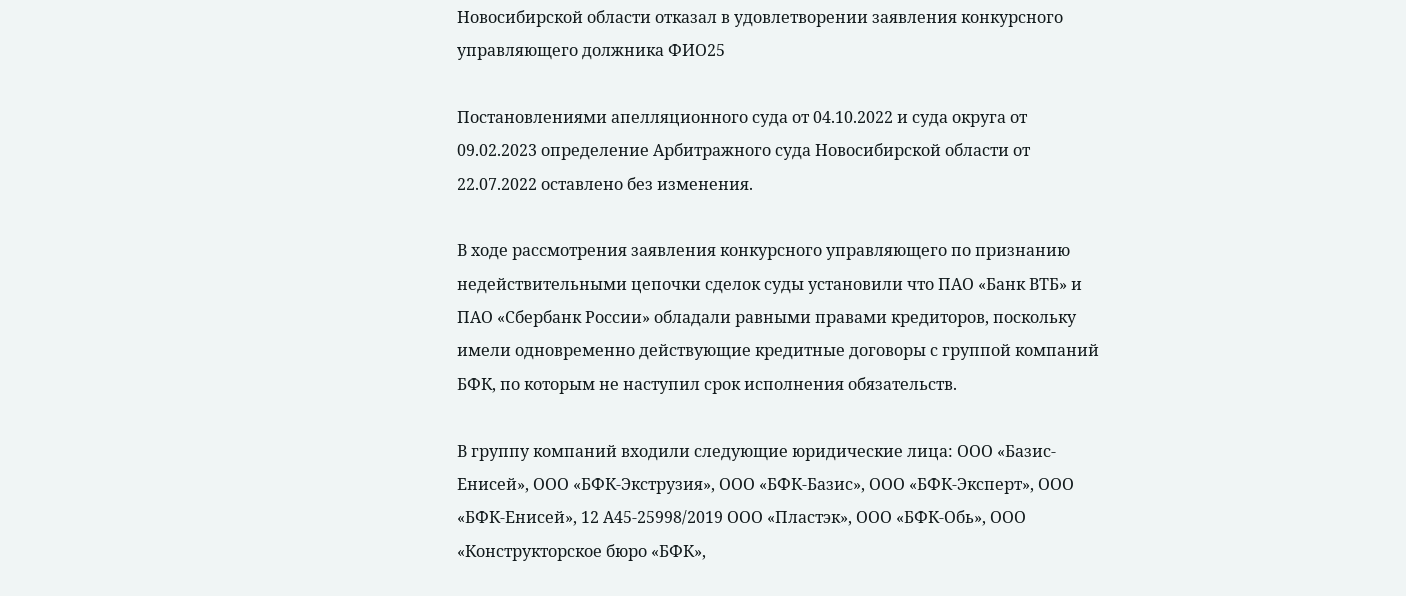Новосибирской области отказал в удовлетворении заявления конкурсного управляющего должника ФИО25

Постановлениями апелляционного суда от 04.10.2022 и суда округа от 09.02.2023 определение Арбитражного суда Новосибирской области от 22.07.2022 оставлено без изменения.

В ходе рассмотрения заявления конкурсного управляющего по признанию недействительными цепочки сделок суды установили что ПАО «Банк ВТБ» и ПАО «Сбербанк России» обладали равными правами кредиторов, поскольку имели одновременно действующие кредитные договоры с группой компаний БФК, по которым не наступил срок исполнения обязательств.

В группу компаний входили следующие юридические лица: ООО «Базис-Енисей», ООО «БФК-Экструзия», ООО «БФК-Базис», ООО «БФК-Эксперт», ООО «БФК-Енисей», 12 А45-25998/2019 ООО «Пластэк», ООО «БФК-Обь», ООО «Конструкторское бюро «БФК»,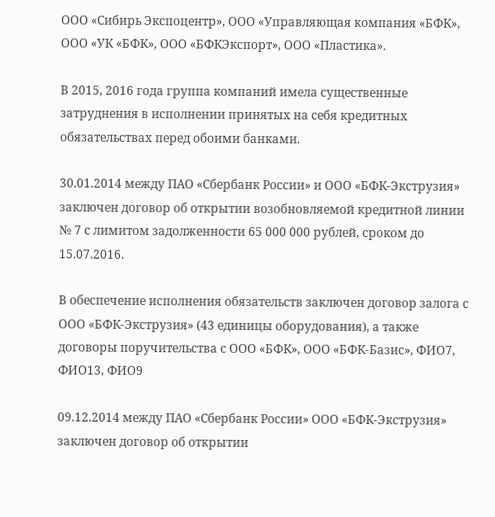ООО «Сибирь Экспоцентр», ООО «Управляющая компания «БФК», ООО «УК «БФК», ООО «БФКЭкспорт», ООО «Пластика».

В 2015, 2016 года группа компаний имела существенные затруднения в исполнении принятых на себя кредитных обязательствах перед обоими банками.

30.01.2014 между ПАО «Сбербанк России» и ООО «БФК-Экструзия» заключен договор об открытии возобновляемой кредитной линии № 7 с лимитом задолженности 65 000 000 рублей, сроком до 15.07.2016.

В обеспечение исполнения обязательств заключен договор залога с ООО «БФК-Экструзия» (43 единицы оборудования), а также договоры поручительства с ООО «БФК», ООО «БФК-Базис», ФИО7, ФИО13, ФИО9

09.12.2014 между ПАО «Сбербанк России» ООО «БФК-Экструзия» заключен договор об открытии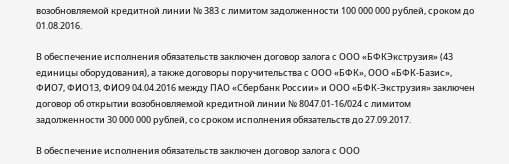возобновляемой кредитной линии № 383 с лимитом задолженности 100 000 000 рублей, сроком до 01.08.2016.

В обеспечение исполнения обязательств заключен договор залога с ООО «БФКЭкструзия» (43 единицы оборудования), а также договоры поручительства с ООО «БФК», ООО «БФК-Базис», ФИО7, ФИО13, ФИО9 04.04.2016 между ПАО «Сбербанк России» и ООО «БФК-Экструзия» заключен договор об открытии возобновляемой кредитной линии № 8047.01-16/024 с лимитом задолженности 30 000 000 рублей, со сроком исполнения обязательств до 27.09.2017.

В обеспечение исполнения обязательств заключен договор залога с ООО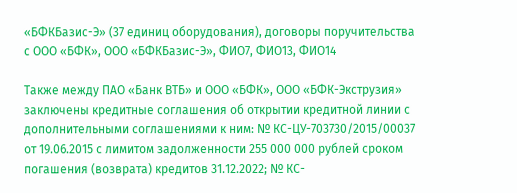«БФКБазис-Э» (37 единиц оборудования), договоры поручительства с ООО «БФК», ООО «БФКБазис-Э», ФИО7, ФИО13, ФИО14

Также между ПАО «Банк ВТБ» и ООО «БФК», ООО «БФК-Экструзия» заключены кредитные соглашения об открытии кредитной линии с дополнительными соглашениями к ним: № КС-ЦУ-703730/2015/00037 от 19.06.2015 с лимитом задолженности 255 000 000 рублей сроком погашения (возврата) кредитов 31.12.2022; № КС-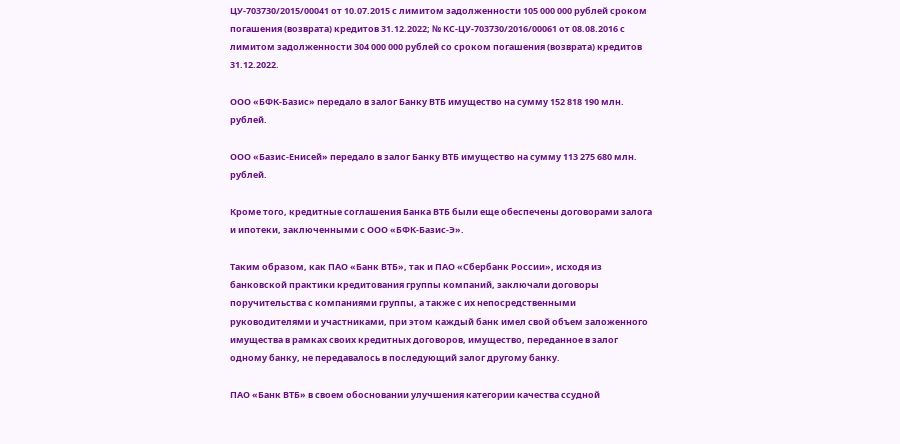ЦУ-703730/2015/00041 от 10.07.2015 с лимитом задолженности 105 000 000 рублей сроком погашения (возврата) кредитов 31.12.2022; № КС-ЦУ-703730/2016/00061 от 08.08.2016 с лимитом задолженности 304 000 000 рублей со сроком погашения (возврата) кредитов 31.12.2022.

ООО «БФК-Базис» передало в залог Банку ВТБ имущество на сумму 152 818 190 млн. рублей.

ООО «Базис-Енисей» передало в залог Банку ВТБ имущество на сумму 113 275 680 млн. рублей.

Кроме того, кредитные соглашения Банка ВТБ были еще обеспечены договорами залога и ипотеки, заключенными с ООО «БФК-Базис-Э».

Таким образом, как ПАО «Банк ВТБ», так и ПАО «Сбербанк России», исходя из банковской практики кредитования группы компаний, заключали договоры поручительства с компаниями группы, а также с их непосредственными руководителями и участниками, при этом каждый банк имел свой объем заложенного имущества в рамках своих кредитных договоров, имущество, переданное в залог одному банку, не передавалось в последующий залог другому банку.

ПАО «Банк ВТБ» в своем обосновании улучшения категории качества ссудной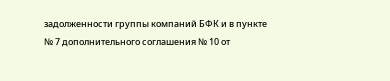задолженности группы компаний БФК и в пункте № 7 дополнительного соглашения № 10 от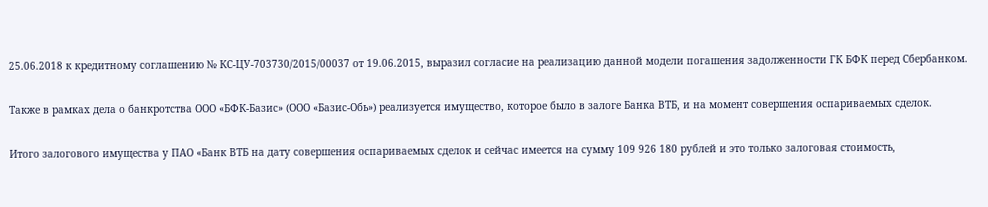25.06.2018 к кредитному соглашению № КС-ЦУ-703730/2015/00037 от 19.06.2015, выразил согласие на реализацию данной модели погашения задолженности ГК БФК перед Сбербанком.

Также в рамках дела о банкротства ООО «БФК-Базис» (ООО «Базис-Обь») реализуется имущество, которое было в залоге Банка ВТБ, и на момент совершения оспариваемых сделок.

Итого залогового имущества у ПАО «Банк ВТБ на дату совершения оспариваемых сделок и сейчас имеется на сумму 109 926 180 рублей и это только залоговая стоимость,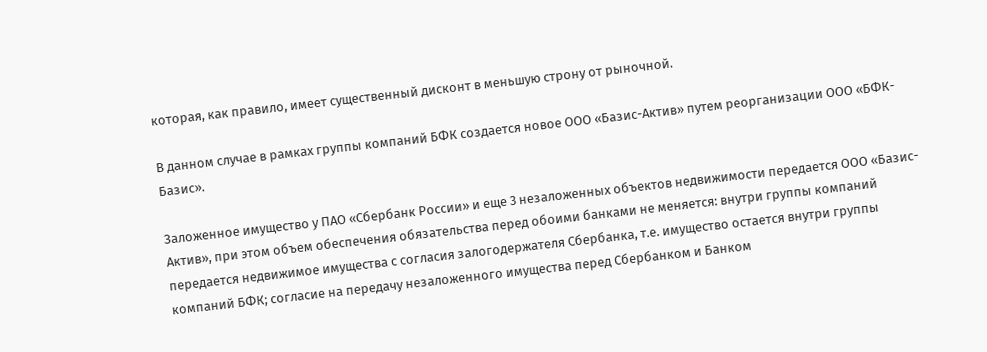которая, как правило, имеет существенный дисконт в меньшую строну от рыночной.

В данном случае в рамках группы компаний БФК создается новое ООО «Базис-Актив» путем реорганизации ООО «БФК-Базис».

Заложенное имущество у ПАО «Сбербанк России» и еще 3 незаложенных объектов недвижимости передается ООО «Базис-Актив», при этом объем обеспечения обязательства перед обоими банками не меняется: внутри группы компаний передается недвижимое имущества с согласия залогодержателя Сбербанка, т.е. имущество остается внутри группы компаний БФК; согласие на передачу незаложенного имущества перед Сбербанком и Банком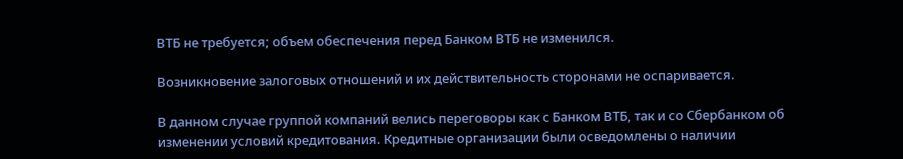ВТБ не требуется; объем обеспечения перед Банком ВТБ не изменился.

Возникновение залоговых отношений и их действительность сторонами не оспаривается.

В данном случае группой компаний велись переговоры как с Банком ВТБ, так и со Сбербанком об изменении условий кредитования. Кредитные организации были осведомлены о наличии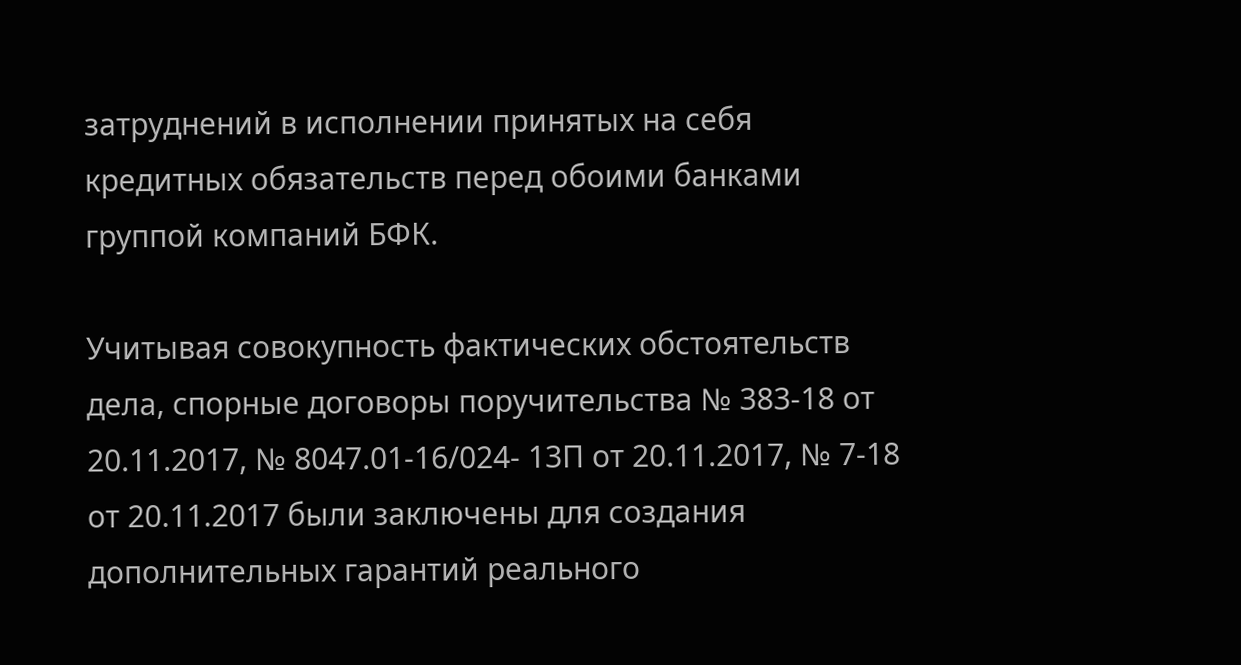затруднений в исполнении принятых на себя кредитных обязательств перед обоими банками группой компаний БФК.

Учитывая совокупность фактических обстоятельств дела, спорные договоры поручительства № 383-18 от 20.11.2017, № 8047.01-16/024- 13П от 20.11.2017, № 7-18 от 20.11.2017 были заключены для создания дополнительных гарантий реального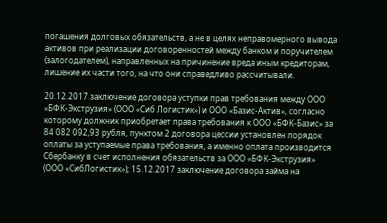погашения долговых обязательств, а не в целях неправомерного вывода активов при реализации договоренностей между банком и поручителем (залогодателем), направленных на причинение вреда иным кредиторам, лишение их части того, на что они справедливо рассчитывали.

20.12.2017 заключение договора уступки прав требования между ООО «БФК-Экструзия» (ООО «Сиб Логистик») и ООО «Базис-Актив», согласно которому должник приобретает права требования к ООО «БФК-Базис» за 84 082 092,93 рубля, пунктом 2 договора цессии установлен порядок оплаты за уступаемые права требования, а именно оплата производится Сбербанку в счет исполнения обязательств за ООО «БФК-Экструзия» (ООО «СибЛогистик»); 15.12.2017 заключение договора займа на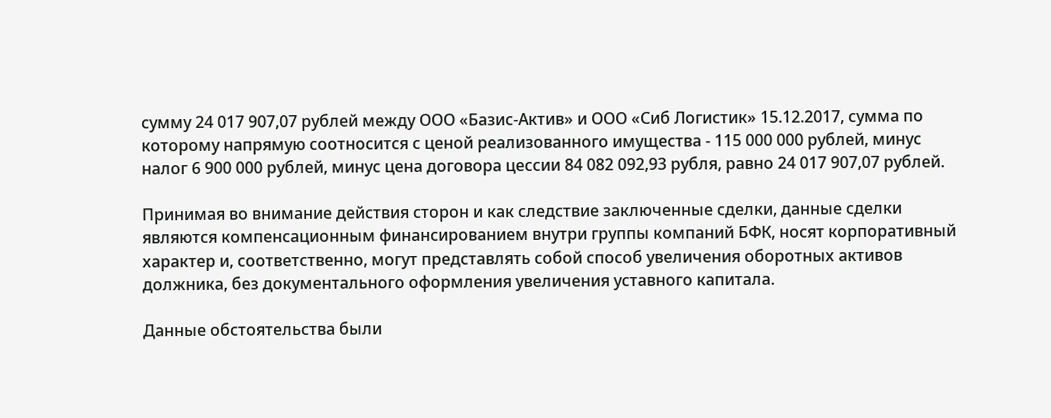сумму 24 017 907,07 рублей между ООО «Базис-Актив» и ООО «Сиб Логистик» 15.12.2017, сумма по которому напрямую соотносится с ценой реализованного имущества - 115 000 000 рублей, минус налог 6 900 000 рублей, минус цена договора цессии 84 082 092,93 рубля, равно 24 017 907,07 рублей.

Принимая во внимание действия сторон и как следствие заключенные сделки, данные сделки являются компенсационным финансированием внутри группы компаний БФК, носят корпоративный характер и, соответственно, могут представлять собой способ увеличения оборотных активов должника, без документального оформления увеличения уставного капитала.

Данные обстоятельства были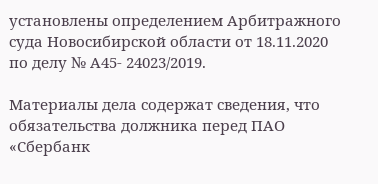установлены определением Арбитражного суда Новосибирской области от 18.11.2020 по делу № А45- 24023/2019.

Материалы дела содержат сведения, что обязательства должника перед ПАО «Сбербанк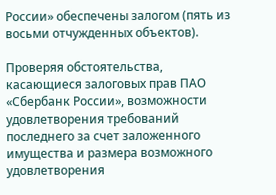России» обеспечены залогом (пять из восьми отчужденных объектов).

Проверяя обстоятельства, касающиеся залоговых прав ПАО «Сбербанк России», возможности удовлетворения требований последнего за счет заложенного имущества и размера возможного удовлетворения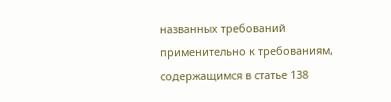названных требований применительно к требованиям, содержащимся в статье 138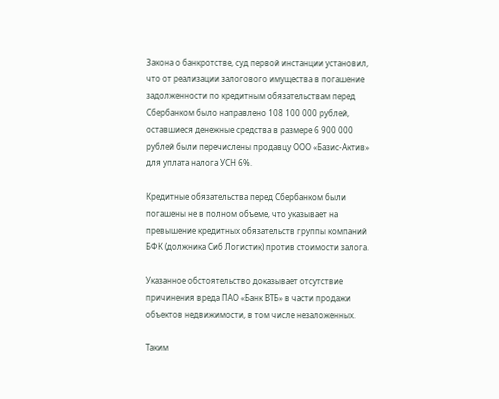Закона о банкротстве, суд первой инстанции установил, что от реализации залогового имущества в погашение задолженности по кредитным обязательствам перед Сбербанком было направлено 108 100 000 рублей, оставшиеся денежные средства в размере 6 900 000 рублей были перечислены продавцу ООО «Базис-Актив» для уплата налога УСН 6%.

Кредитные обязательства перед Сбербанком были погашены не в полном объеме, что указывает на превышение кредитных обязательств группы компаний БФК (должника Сиб Логистик) против стоимости залога.

Указанное обстоятельство доказывает отсутствие причинения вреда ПАО «Банк ВТБ» в части продажи объектов недвижимости, в том числе незаложенных.

Таким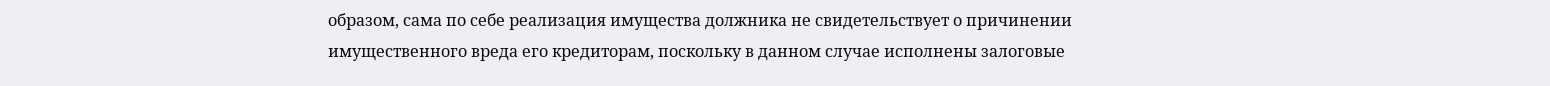образом, сама по себе реализация имущества должника не свидетельствует о причинении имущественного вреда его кредиторам, поскольку в данном случае исполнены залоговые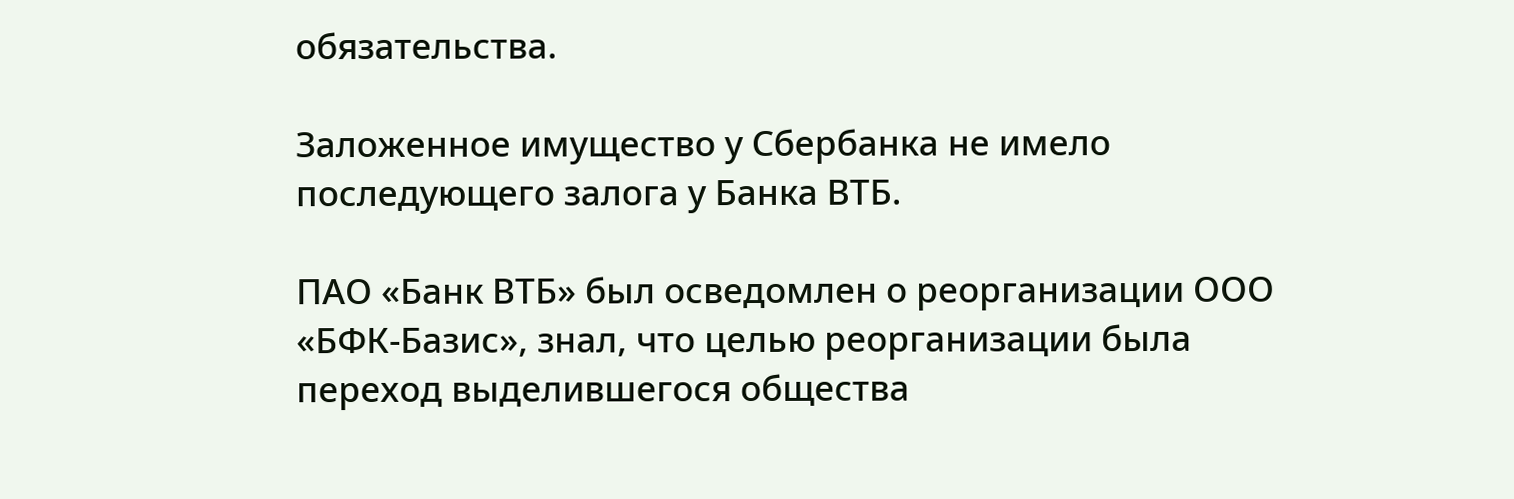обязательства.

Заложенное имущество у Сбербанка не имело последующего залога у Банка ВТБ.

ПАО «Банк ВТБ» был осведомлен о реорганизации ООО «БФК-Базис», знал, что целью реорганизации была переход выделившегося общества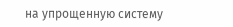на упрощенную систему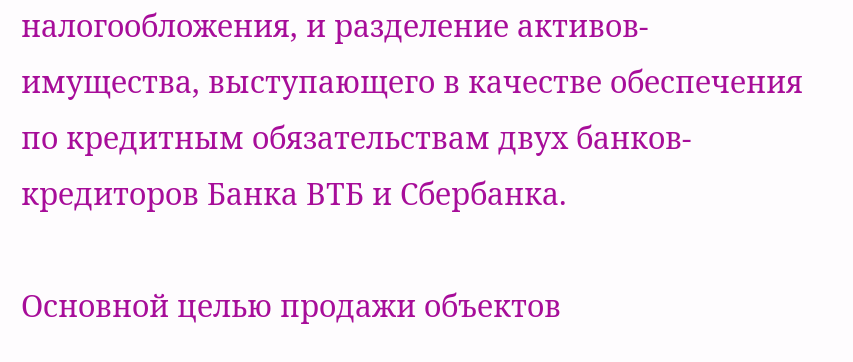налогообложения, и разделение активов-имущества, выступающего в качестве обеспечения по кредитным обязательствам двух банков-кредиторов Банка ВТБ и Сбербанка.

Основной целью продажи объектов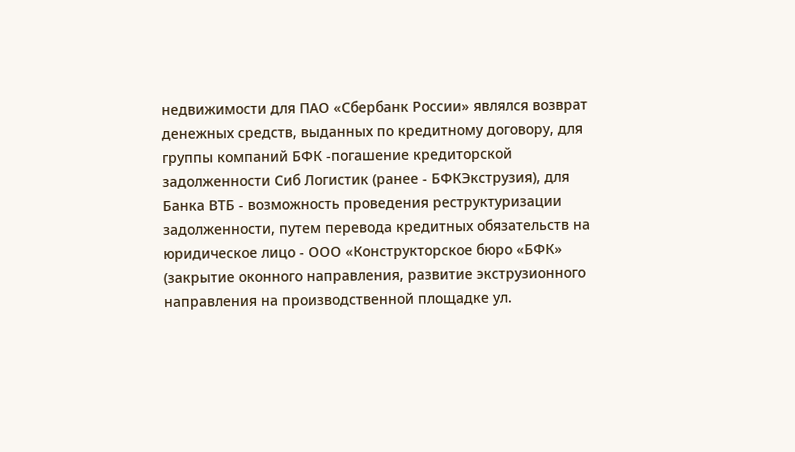недвижимости для ПАО «Сбербанк России» являлся возврат денежных средств, выданных по кредитному договору, для группы компаний БФК -погашение кредиторской задолженности Сиб Логистик (ранее - БФКЭкструзия), для Банка ВТБ - возможность проведения реструктуризации задолженности, путем перевода кредитных обязательств на юридическое лицо - ООО «Конструкторское бюро «БФК» (закрытие оконного направления, развитие экструзионного направления на производственной площадке ул.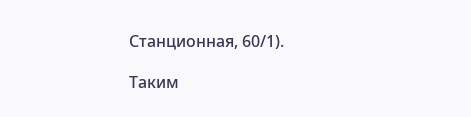Станционная, 60/1).

Таким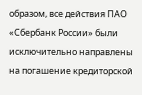образом, все действия ПАО «Сбербанк России» были исключительно направлены на погашение кредиторской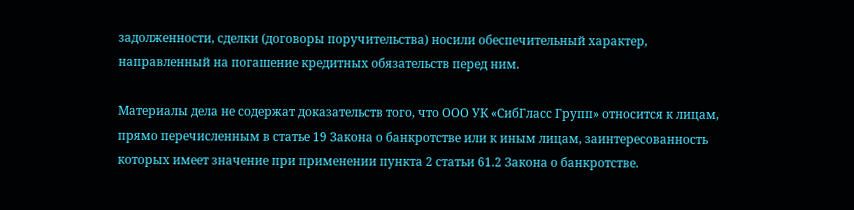задолженности, сделки (договоры поручительства) носили обеспечительный характер, направленный на погашение кредитных обязательств перед ним.

Материалы дела не содержат доказательств того, что ООО УК «СибГласс Групп» относится к лицам, прямо перечисленным в статье 19 Закона о банкротстве или к иным лицам, заинтересованность которых имеет значение при применении пункта 2 статьи 61.2 Закона о банкротстве.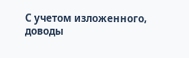С учетом изложенного, доводы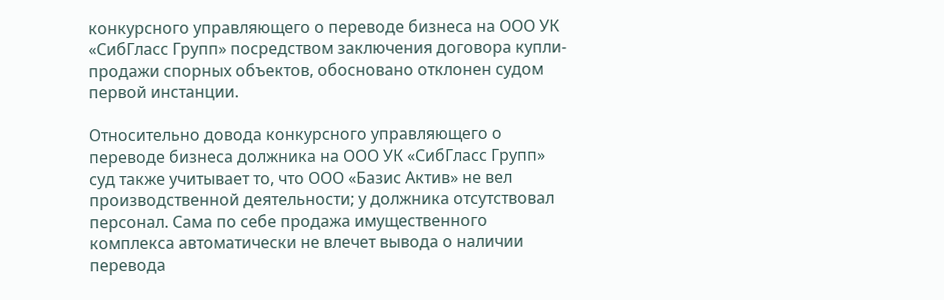конкурсного управляющего о переводе бизнеса на ООО УК «СибГласс Групп» посредством заключения договора купли-продажи спорных объектов, обосновано отклонен судом первой инстанции.

Относительно довода конкурсного управляющего о переводе бизнеса должника на ООО УК «СибГласс Групп» суд также учитывает то, что ООО «Базис Актив» не вел производственной деятельности; у должника отсутствовал персонал. Сама по себе продажа имущественного комплекса автоматически не влечет вывода о наличии перевода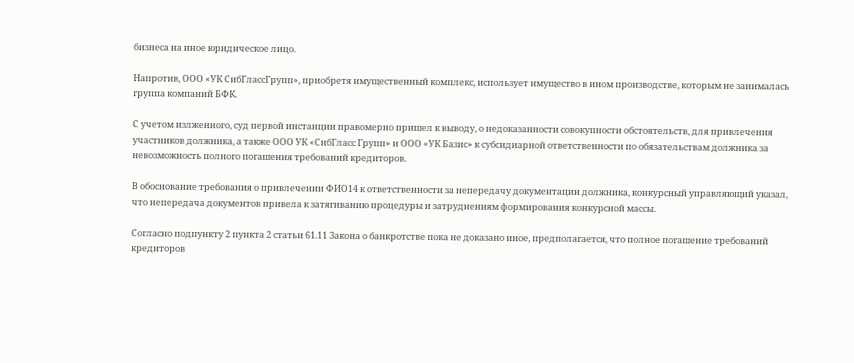бизнеса на иное юридическое лицо.

Напротив, ООО «УК СибГлассГрупп», приобретя имущественный комплекс, использует имущество в ином производстве, которым не занималась группа компаний БФК.

С учетом излженного, суд первой инстанции правомерно пришел к выводу, о недоказанности совокупности обстоятельств, для привлечения участников должника, а также ООО УК «СибГласс Групп» и ООО «УК Базис» к субсидиарной ответственности по обязательствам должника за невозможность полного погашения требований кредиторов.

В обоснование требования о привлечении ФИО14 к ответственности за непередачу документации должника, конкурсный управляющий указал, что непередача документов привела к затягиванию процедуры и затруднениям формирования конкурсной массы.

Согласно подпункту 2 пункта 2 статьи 61.11 Закона о банкротстве пока не доказано иное, предполагается, что полное погашение требований кредиторов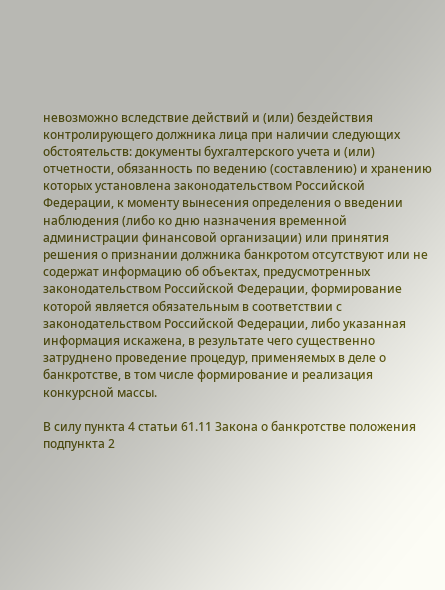невозможно вследствие действий и (или) бездействия контролирующего должника лица при наличии следующих обстоятельств: документы бухгалтерского учета и (или) отчетности, обязанность по ведению (составлению) и хранению которых установлена законодательством Российской Федерации, к моменту вынесения определения о введении наблюдения (либо ко дню назначения временной администрации финансовой организации) или принятия решения о признании должника банкротом отсутствуют или не содержат информацию об объектах, предусмотренных законодательством Российской Федерации, формирование которой является обязательным в соответствии с законодательством Российской Федерации, либо указанная информация искажена, в результате чего существенно затруднено проведение процедур, применяемых в деле о банкротстве, в том числе формирование и реализация конкурсной массы.

В силу пункта 4 статьи 61.11 Закона о банкротстве положения подпункта 2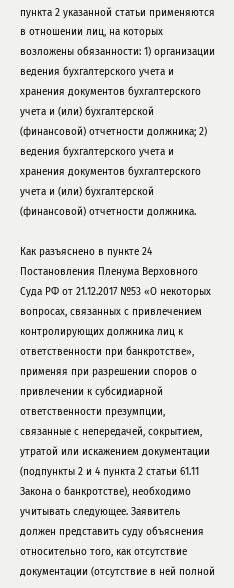пункта 2 указанной статьи применяются в отношении лиц, на которых возложены обязанности: 1) организации ведения бухгалтерского учета и хранения документов бухгалтерского учета и (или) бухгалтерской (финансовой) отчетности должника; 2) ведения бухгалтерского учета и хранения документов бухгалтерского учета и (или) бухгалтерской (финансовой) отчетности должника.

Как разъяснено в пункте 24 Постановления Пленума Верховного Суда РФ от 21.12.2017 №53 «О некоторых вопросах, связанных с привлечением контролирующих должника лиц к ответственности при банкротстве», применяя при разрешении споров о привлечении к субсидиарной ответственности презумпции, связанные с непередачей, сокрытием, утратой или искажением документации (подпункты 2 и 4 пункта 2 статьи 61.11 Закона о банкротстве), необходимо учитывать следующее. Заявитель должен представить суду объяснения относительно того, как отсутствие документации (отсутствие в ней полной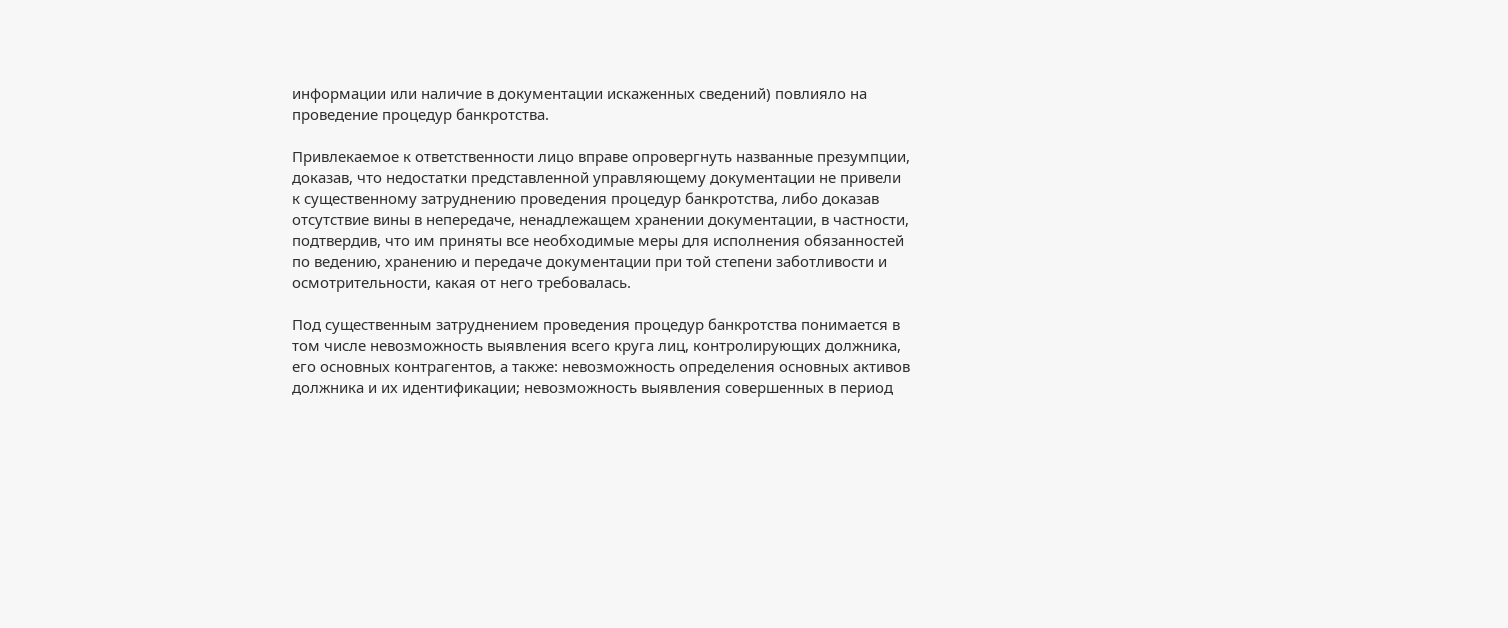информации или наличие в документации искаженных сведений) повлияло на проведение процедур банкротства.

Привлекаемое к ответственности лицо вправе опровергнуть названные презумпции, доказав, что недостатки представленной управляющему документации не привели к существенному затруднению проведения процедур банкротства, либо доказав отсутствие вины в непередаче, ненадлежащем хранении документации, в частности, подтвердив, что им приняты все необходимые меры для исполнения обязанностей по ведению, хранению и передаче документации при той степени заботливости и осмотрительности, какая от него требовалась.

Под существенным затруднением проведения процедур банкротства понимается в том числе невозможность выявления всего круга лиц, контролирующих должника, его основных контрагентов, а также: невозможность определения основных активов должника и их идентификации; невозможность выявления совершенных в период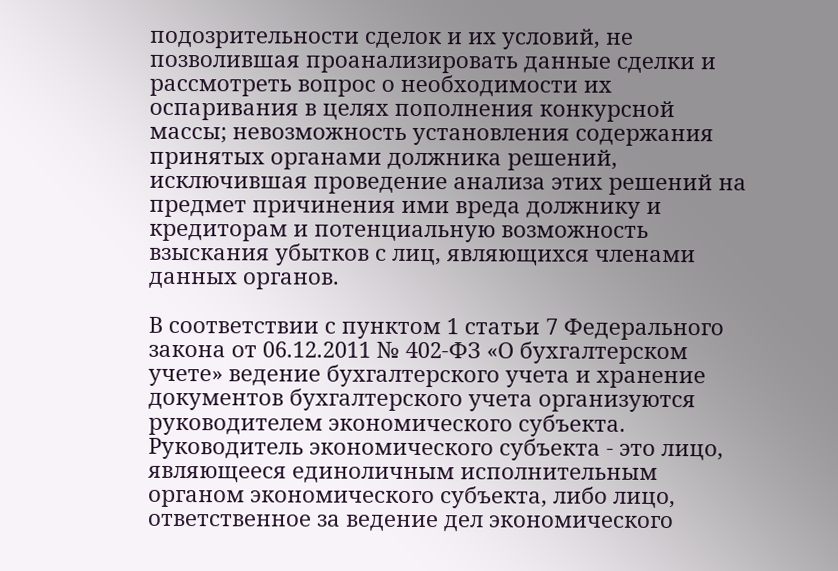подозрительности сделок и их условий, не позволившая проанализировать данные сделки и рассмотреть вопрос о необходимости их оспаривания в целях пополнения конкурсной массы; невозможность установления содержания принятых органами должника решений, исключившая проведение анализа этих решений на предмет причинения ими вреда должнику и кредиторам и потенциальную возможность взыскания убытков с лиц, являющихся членами данных органов.

В соответствии с пунктом 1 статьи 7 Федерального закона от 06.12.2011 № 402-ФЗ «О бухгалтерском учете» ведение бухгалтерского учета и хранение документов бухгалтерского учета организуются руководителем экономического субъекта. Руководитель экономического субъекта - это лицо, являющееся единоличным исполнительным органом экономического субъекта, либо лицо, ответственное за ведение дел экономического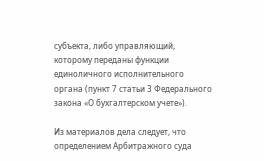субъекта, либо управляющий, которому переданы функции единоличного исполнительного органа (пункт 7 статьи 3 Федерального закона «О бухгалтерском учете»).

Из материалов дела следует, что определением Арбитражного суда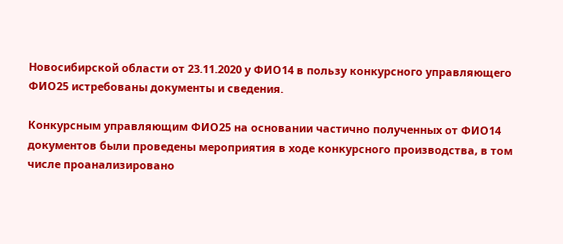Новосибирской области от 23.11.2020 у ФИО14 в пользу конкурсного управляющего ФИО25 истребованы документы и сведения.

Конкурсным управляющим ФИО25 на основании частично полученных от ФИО14 документов были проведены мероприятия в ходе конкурсного производства, в том числе проанализировано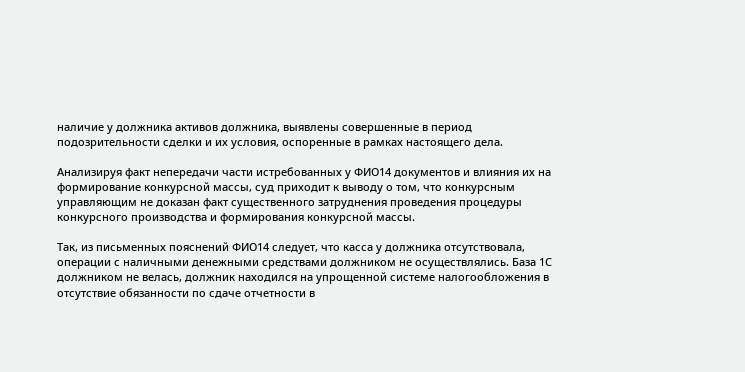наличие у должника активов должника, выявлены совершенные в период подозрительности сделки и их условия, оспоренные в рамках настоящего дела.

Анализируя факт непередачи части истребованных у ФИО14 документов и влияния их на формирование конкурсной массы, суд приходит к выводу о том, что конкурсным управляющим не доказан факт существенного затруднения проведения процедуры конкурсного производства и формирования конкурсной массы.

Так, из письменных пояснений ФИО14 следует, что касса у должника отсутствовала, операции с наличными денежными средствами должником не осуществлялись. База 1С должником не велась, должник находился на упрощенной системе налогообложения в отсутствие обязанности по сдаче отчетности в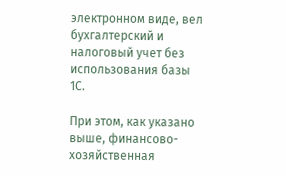электронном виде, вел бухгалтерский и налоговый учет без использования базы 1С.

При этом, как указано выше, финансово-хозяйственная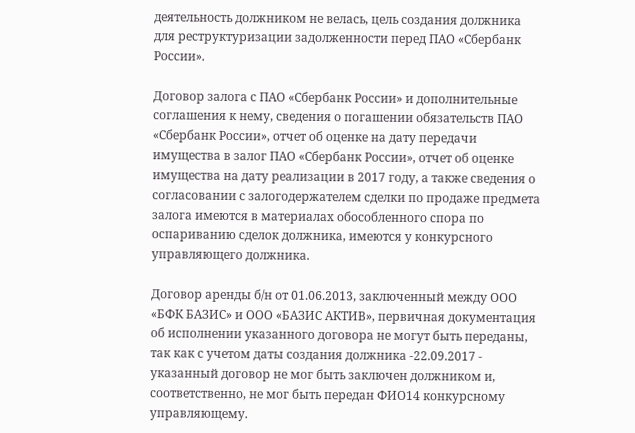деятельность должником не велась, цель создания должника для реструктуризации задолженности перед ПАО «Сбербанк России».

Договор залога с ПАО «Сбербанк России» и дополнительные соглашения к нему, сведения о погашении обязательств ПАО «Сбербанк России», отчет об оценке на дату передачи имущества в залог ПАО «Сбербанк России», отчет об оценке имущества на дату реализации в 2017 году, а также сведения о согласовании с залогодержателем сделки по продаже предмета залога имеются в материалах обособленного спора по оспариванию сделок должника, имеются у конкурсного управляющего должника.

Договор аренды б/н от 01.06.2013, заключенный между ООО «БФК БАЗИС» и ООО «БАЗИС АКТИВ», первичная документация об исполнении указанного договора не могут быть переданы, так как с учетом даты создания должника -22.09.2017 - указанный договор не мог быть заключен должником и, соответственно, не мог быть передан ФИО14 конкурсному управляющему.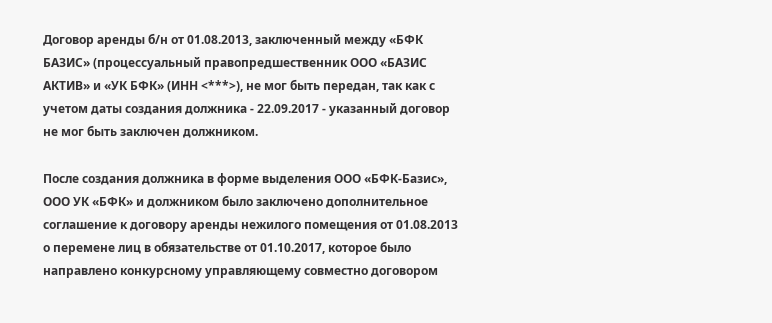Договор аренды б/н от 01.08.2013, заключенный между «БФК БАЗИС» (процессуальный правопредшественник ООО «БАЗИС АКТИВ» и «УК БФК» (ИНН <***>), не мог быть передан, так как с учетом даты создания должника - 22.09.2017 - указанный договор не мог быть заключен должником.

После создания должника в форме выделения ООО «БФК-Базис», ООО УК «БФК» и должником было заключено дополнительное соглашение к договору аренды нежилого помещения от 01.08.2013 о перемене лиц в обязательстве от 01.10.2017, которое было направлено конкурсному управляющему совместно договором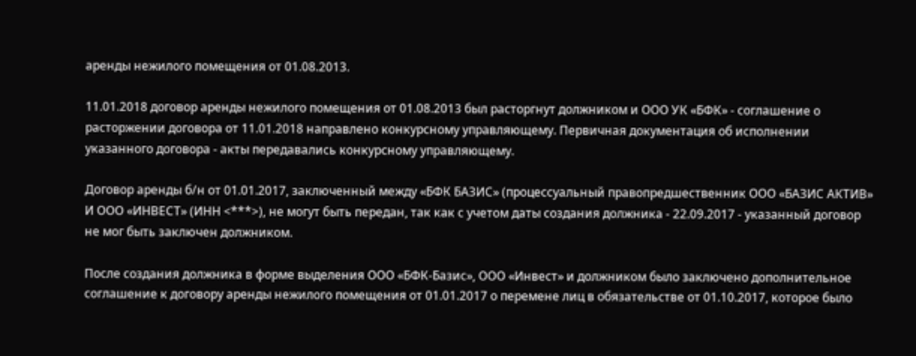аренды нежилого помещения от 01.08.2013.

11.01.2018 договор аренды нежилого помещения от 01.08.2013 был расторгнут должником и ООО УК «БФК» - соглашение о расторжении договора от 11.01.2018 направлено конкурсному управляющему. Первичная документация об исполнении указанного договора - акты передавались конкурсному управляющему.

Договор аренды б/н от 01.01.2017, заключенный между «БФК БАЗИС» (процессуальный правопредшественник ООО «БАЗИС АКТИВ» И ООО «ИНВЕСТ» (ИНН <***>), не могут быть передан, так как с учетом даты создания должника - 22.09.2017 - указанный договор не мог быть заключен должником.

После создания должника в форме выделения ООО «БФК-Базис», ООО «Инвест» и должником было заключено дополнительное соглашение к договору аренды нежилого помещения от 01.01.2017 о перемене лиц в обязательстве от 01.10.2017, которое было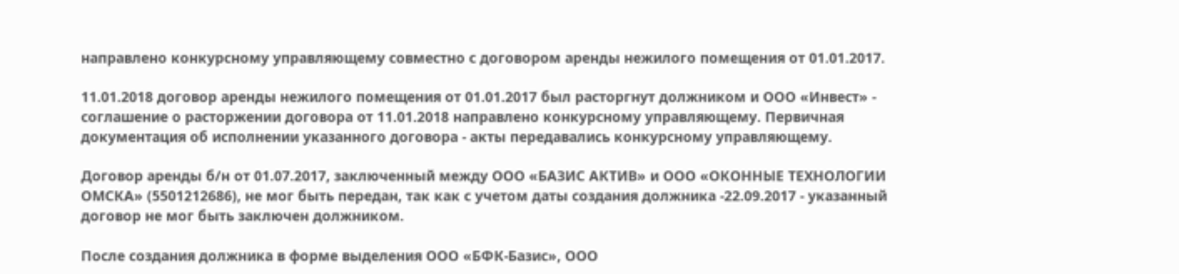направлено конкурсному управляющему совместно с договором аренды нежилого помещения от 01.01.2017.

11.01.2018 договор аренды нежилого помещения от 01.01.2017 был расторгнут должником и ООО «Инвест» - соглашение о расторжении договора от 11.01.2018 направлено конкурсному управляющему. Первичная документация об исполнении указанного договора - акты передавались конкурсному управляющему.

Договор аренды б/н от 01.07.2017, заключенный между ООО «БАЗИС АКТИВ» и ООО «ОКОННЫЕ ТЕХНОЛОГИИ ОМСКА» (5501212686), не мог быть передан, так как с учетом даты создания должника -22.09.2017 - указанный договор не мог быть заключен должником.

После создания должника в форме выделения ООО «БФК-Базис», ООО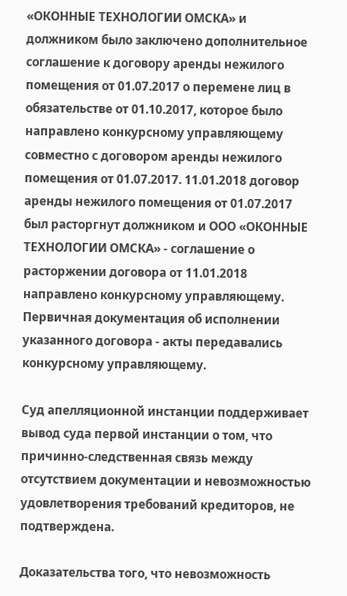«ОКОННЫЕ ТЕХНОЛОГИИ ОМСКА» и должником было заключено дополнительное соглашение к договору аренды нежилого помещения от 01.07.2017 о перемене лиц в обязательстве от 01.10.2017, которое было направлено конкурсному управляющему совместно с договором аренды нежилого помещения от 01.07.2017. 11.01.2018 договор аренды нежилого помещения от 01.07.2017 был расторгнут должником и ООО «ОКОННЫЕ ТЕХНОЛОГИИ ОМСКА» - соглашение о расторжении договора от 11.01.2018 направлено конкурсному управляющему. Первичная документация об исполнении указанного договора - акты передавались конкурсному управляющему.

Суд апелляционной инстанции поддерживает вывод суда первой инстанции о том, что причинно-следственная связь между отсутствием документации и невозможностью удовлетворения требований кредиторов, не подтверждена.

Доказательства того, что невозможность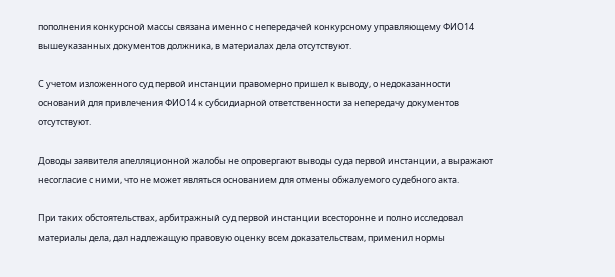пополнения конкурсной массы связана именно с непередачей конкурсному управляющему ФИО14 вышеуказанных документов должника, в материалах дела отсутствуют.

С учетом изложенного суд первой инстанции правомерно пришел к выводу, о недоказанности оснований для привлечения ФИО14 к субсидиарной ответственности за непередачу документов отсутствуют.

Доводы заявителя апелляционной жалобы не опровергают выводы суда первой инстанции, а выражают несогласие с ними, что не может являться основанием для отмены обжалуемого судебного акта.

При таких обстоятельствах, арбитражный суд первой инстанции всесторонне и полно исследовал материалы дела, дал надлежащую правовую оценку всем доказательствам, применил нормы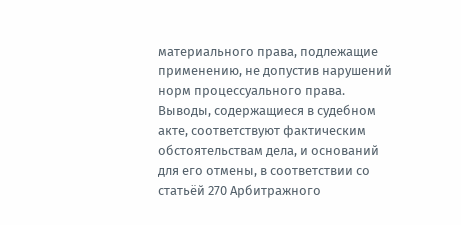материального права, подлежащие применению, не допустив нарушений норм процессуального права. Выводы, содержащиеся в судебном акте, соответствуют фактическим обстоятельствам дела, и оснований для его отмены, в соответствии со статьёй 270 Арбитражного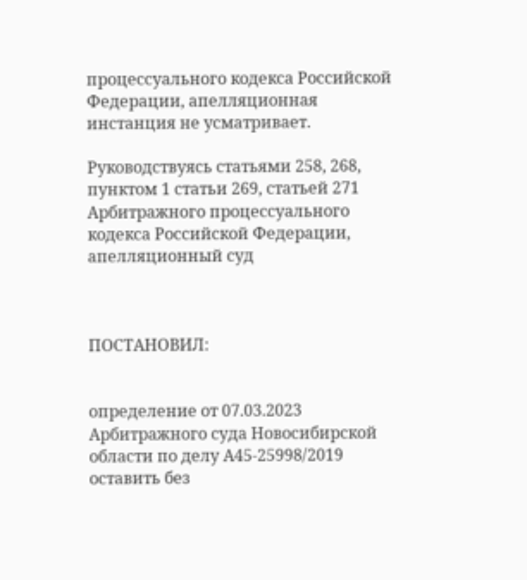процессуального кодекса Российской Федерации, апелляционная инстанция не усматривает.

Руководствуясь статьями 258, 268, пунктом 1 статьи 269, статьей 271 Арбитражного процессуального кодекса Российской Федерации, апелляционный суд



ПОСТАНОВИЛ:


определение от 07.03.2023 Арбитражного суда Новосибирской области по делу А45-25998/2019 оставить без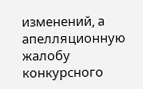изменений, а апелляционную жалобу конкурсного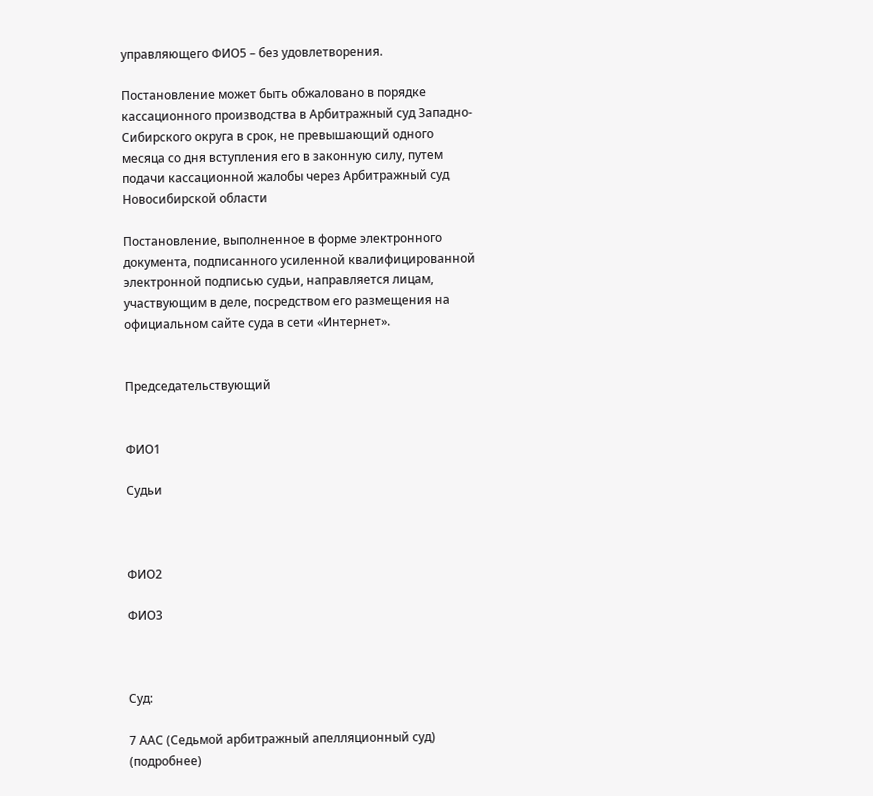управляющего ФИО5 – без удовлетворения.

Постановление может быть обжаловано в порядке кассационного производства в Арбитражный суд Западно-Сибирского округа в срок, не превышающий одного месяца со дня вступления его в законную силу, путем подачи кассационной жалобы через Арбитражный суд Новосибирской области

Постановление, выполненное в форме электронного документа, подписанного усиленной квалифицированной электронной подписью судьи, направляется лицам, участвующим в деле, посредством его размещения на официальном сайте суда в сети «Интернет».


Председательствующий


ФИО1

Судьи



ФИО2

ФИО3



Суд:

7 ААС (Седьмой арбитражный апелляционный суд) (подробнее)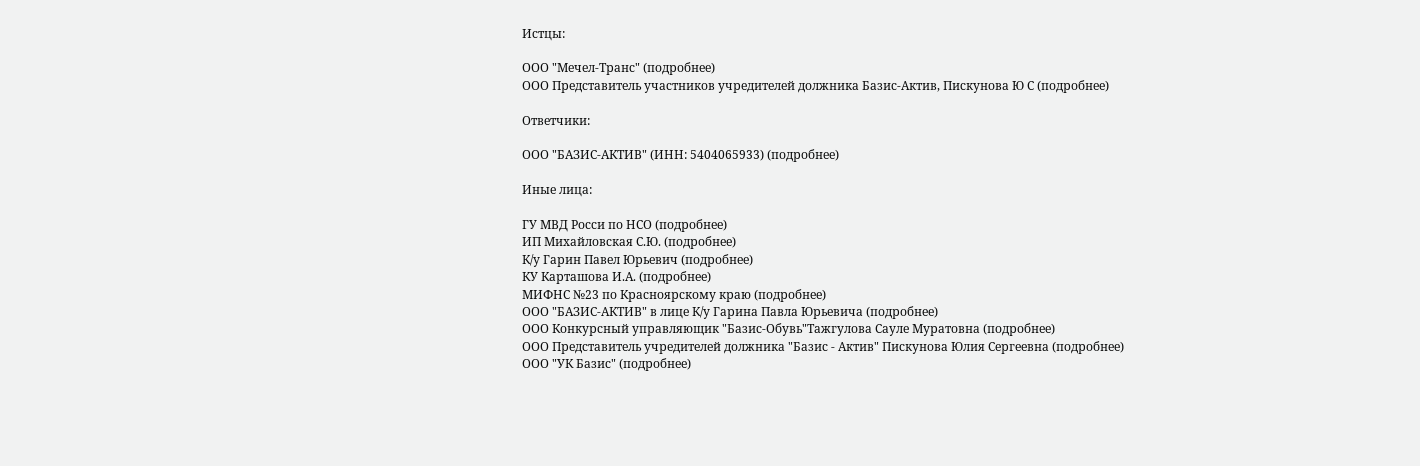Истцы:

ООО "Мечел-Транс" (подробнее)
ООО Представитель участников учредителей должника Базис-Актив, Пискунова Ю С (подробнее)

Ответчики:

ООО "БАЗИС-АКТИВ" (ИНН: 5404065933) (подробнее)

Иные лица:

ГУ МВД Росси по НСО (подробнее)
ИП Михайловская С.Ю. (подробнее)
К/у Гарин Павел Юрьевич (подробнее)
КУ Карташова И.А. (подробнее)
МИФНС №23 по Красноярскому краю (подробнее)
ООО "БАЗИС-АКТИВ" в лице К/у Гарина Павла Юрьевича (подробнее)
ООО Конкурсный управляющик "Базис-Обувь"Тажгулова Сауле Муратовна (подробнее)
ООО Представитель учредителей должника "Базис - Актив" Пискунова Юлия Сергеевна (подробнее)
ООО "УК Базис" (подробнее)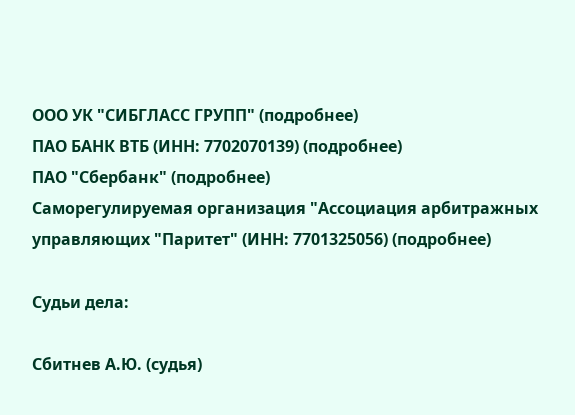ООО УК "СИБГЛАСС ГРУПП" (подробнее)
ПАО БАНК ВТБ (ИНН: 7702070139) (подробнее)
ПАО "Сбербанк" (подробнее)
Саморегулируемая организация "Ассоциация арбитражных управляющих "Паритет" (ИНН: 7701325056) (подробнее)

Судьи дела:

Сбитнев А.Ю. (судья)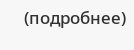(подробнее)